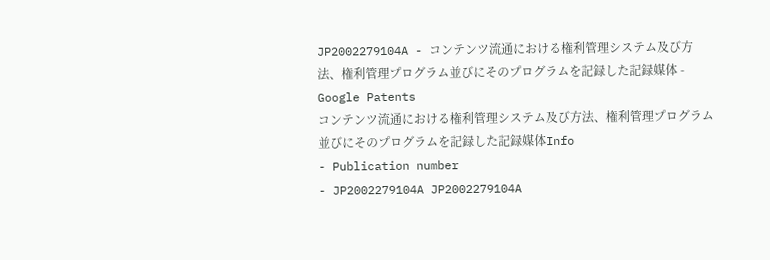JP2002279104A - コンテンツ流通における権利管理システム及び方法、権利管理プログラム並びにそのプログラムを記録した記録媒体 - Google Patents
コンテンツ流通における権利管理システム及び方法、権利管理プログラム並びにそのプログラムを記録した記録媒体Info
- Publication number
- JP2002279104A JP2002279104A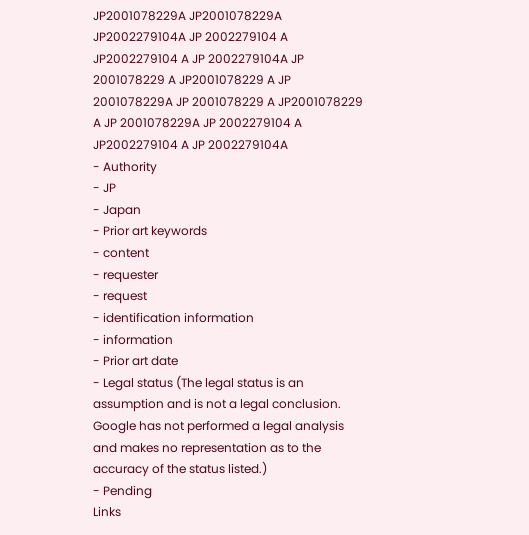JP2001078229A JP2001078229A JP2002279104A JP 2002279104 A JP2002279104 A JP 2002279104A JP 2001078229 A JP2001078229 A JP 2001078229A JP 2001078229 A JP2001078229 A JP 2001078229A JP 2002279104 A JP2002279104 A JP 2002279104A
- Authority
- JP
- Japan
- Prior art keywords
- content
- requester
- request
- identification information
- information
- Prior art date
- Legal status (The legal status is an assumption and is not a legal conclusion. Google has not performed a legal analysis and makes no representation as to the accuracy of the status listed.)
- Pending
Links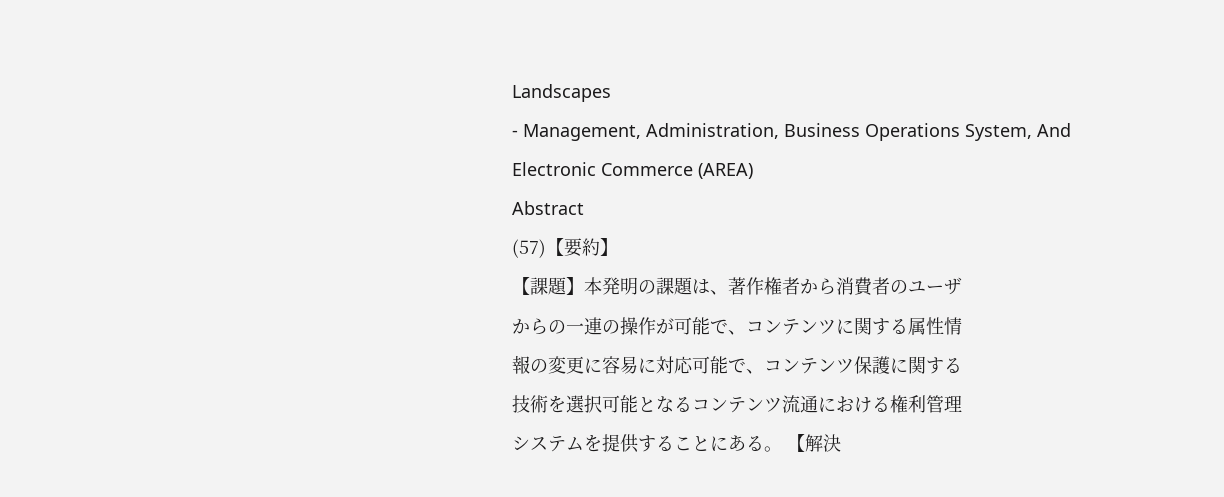Landscapes
- Management, Administration, Business Operations System, And Electronic Commerce (AREA)
Abstract
(57)【要約】
【課題】本発明の課題は、著作権者から消費者のユーザ
からの一連の操作が可能で、コンテンツに関する属性情
報の変更に容易に対応可能で、コンテンツ保護に関する
技術を選択可能となるコンテンツ流通における権利管理
システムを提供することにある。 【解決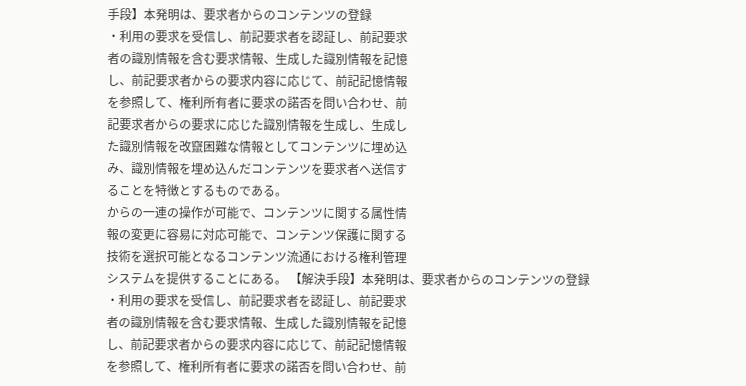手段】本発明は、要求者からのコンテンツの登録
・利用の要求を受信し、前記要求者を認証し、前記要求
者の識別情報を含む要求情報、生成した識別情報を記憶
し、前記要求者からの要求内容に応じて、前記記憶情報
を参照して、権利所有者に要求の諾否を問い合わせ、前
記要求者からの要求に応じた識別情報を生成し、生成し
た識別情報を改竄困難な情報としてコンテンツに埋め込
み、識別情報を埋め込んだコンテンツを要求者へ送信す
ることを特徴とするものである。
からの一連の操作が可能で、コンテンツに関する属性情
報の変更に容易に対応可能で、コンテンツ保護に関する
技術を選択可能となるコンテンツ流通における権利管理
システムを提供することにある。 【解決手段】本発明は、要求者からのコンテンツの登録
・利用の要求を受信し、前記要求者を認証し、前記要求
者の識別情報を含む要求情報、生成した識別情報を記憶
し、前記要求者からの要求内容に応じて、前記記憶情報
を参照して、権利所有者に要求の諾否を問い合わせ、前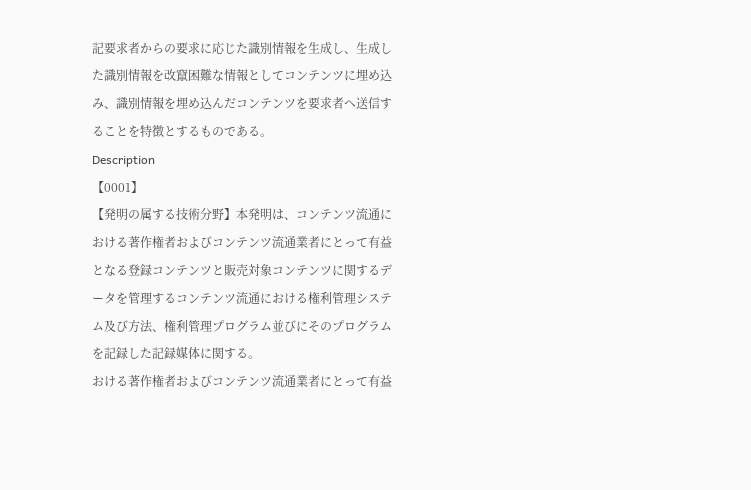記要求者からの要求に応じた識別情報を生成し、生成し
た識別情報を改竄困難な情報としてコンテンツに埋め込
み、識別情報を埋め込んだコンテンツを要求者へ送信す
ることを特徴とするものである。
Description
【0001】
【発明の属する技術分野】本発明は、コンテンツ流通に
おける著作権者およびコンテンツ流通業者にとって有益
となる登録コンテンツと販売対象コンテンツに関するデ
ータを管理するコンテンツ流通における権利管理システ
ム及び方法、権利管理プログラム並びにそのプログラム
を記録した記録媒体に関する。
おける著作権者およびコンテンツ流通業者にとって有益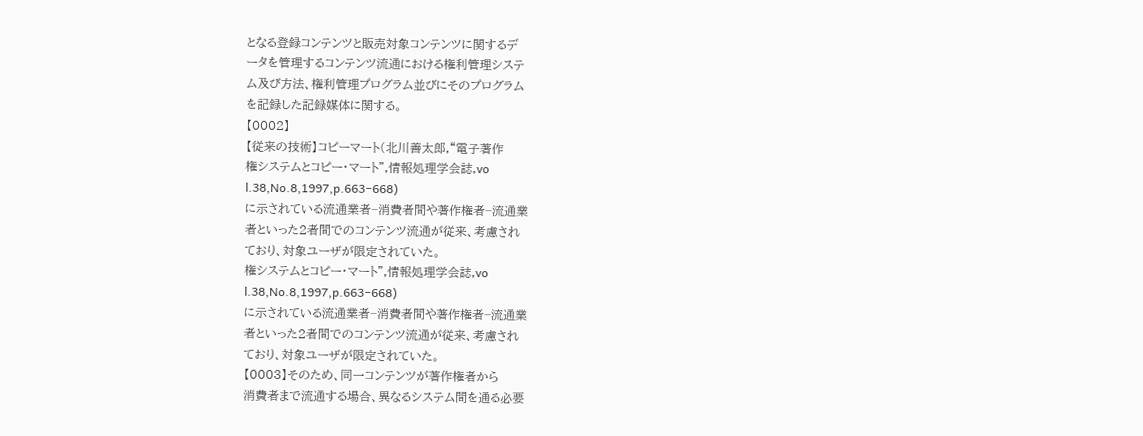となる登録コンテンツと販売対象コンテンツに関するデ
ータを管理するコンテンツ流通における権利管理システ
ム及び方法、権利管理プログラム並びにそのプログラム
を記録した記録媒体に関する。
【0002】
【従来の技術】コピーマート(北川善太郎,“電子著作
権システムとコピー・マート”,情報処理学会誌,vo
l.38,No.8,1997,p.663−668)
に示されている流通業者−消費者間や著作権者−流通業
者といった2者間でのコンテンツ流通が従来、考慮され
ており、対象ユーザが限定されていた。
権システムとコピー・マート”,情報処理学会誌,vo
l.38,No.8,1997,p.663−668)
に示されている流通業者−消費者間や著作権者−流通業
者といった2者間でのコンテンツ流通が従来、考慮され
ており、対象ユーザが限定されていた。
【0003】そのため、同一コンテンツが著作権者から
消費者まで流通する場合、異なるシステム間を通る必要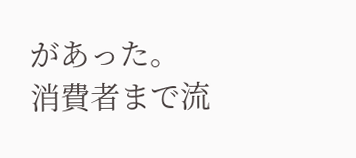があった。
消費者まで流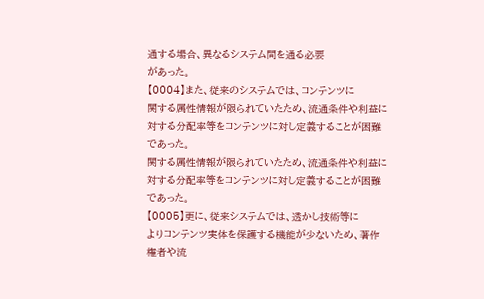通する場合、異なるシステム間を通る必要
があった。
【0004】また、従来のシステムでは、コンテンツに
関する属性情報が限られていたため、流通条件や利益に
対する分配率等をコンテンツに対し定義することが困難
であった。
関する属性情報が限られていたため、流通条件や利益に
対する分配率等をコンテンツに対し定義することが困難
であった。
【0005】更に、従来システムでは、透かし技術等に
よりコンテンツ実体を保護する機能が少ないため、著作
権者や流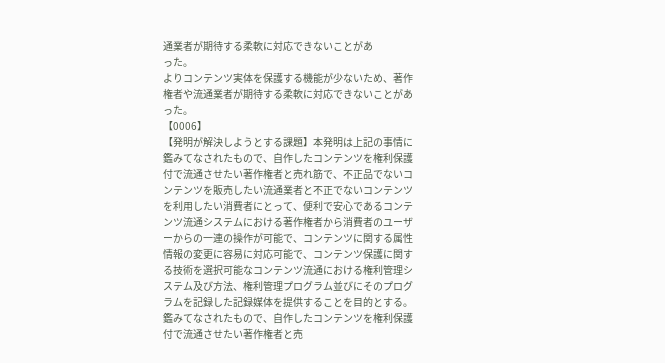通業者が期待する柔軟に対応できないことがあ
った。
よりコンテンツ実体を保護する機能が少ないため、著作
権者や流通業者が期待する柔軟に対応できないことがあ
った。
【0006】
【発明が解決しようとする課題】本発明は上記の事情に
鑑みてなされたもので、自作したコンテンツを権利保護
付で流通させたい著作権者と売れ筋で、不正品でないコ
ンテンツを販売したい流通業者と不正でないコンテンツ
を利用したい消費者にとって、便利で安心であるコンテ
ンツ流通システムにおける著作権者から消費者のユーザ
ーからの一連の操作が可能で、コンテンツに関する属性
情報の変更に容易に対応可能で、コンテンツ保護に関す
る技術を選択可能なコンテンツ流通における権利管理シ
ステム及び方法、権利管理プログラム並びにそのプログ
ラムを記録した記録媒体を提供することを目的とする。
鑑みてなされたもので、自作したコンテンツを権利保護
付で流通させたい著作権者と売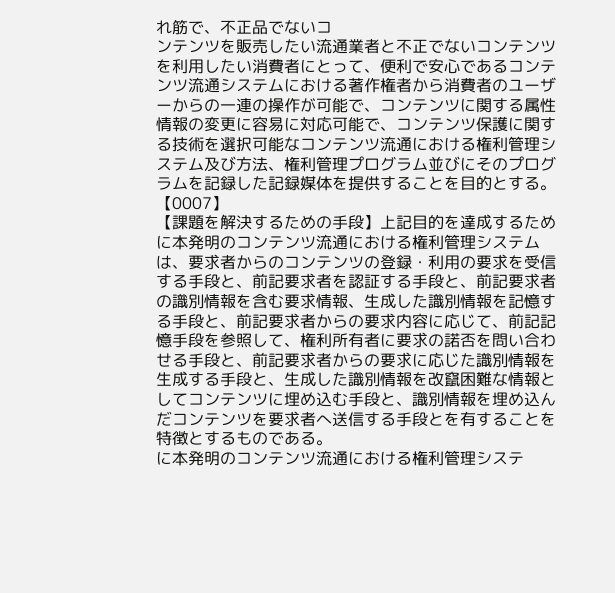れ筋で、不正品でないコ
ンテンツを販売したい流通業者と不正でないコンテンツ
を利用したい消費者にとって、便利で安心であるコンテ
ンツ流通システムにおける著作権者から消費者のユーザ
ーからの一連の操作が可能で、コンテンツに関する属性
情報の変更に容易に対応可能で、コンテンツ保護に関す
る技術を選択可能なコンテンツ流通における権利管理シ
ステム及び方法、権利管理プログラム並びにそのプログ
ラムを記録した記録媒体を提供することを目的とする。
【0007】
【課題を解決するための手段】上記目的を達成するため
に本発明のコンテンツ流通における権利管理システム
は、要求者からのコンテンツの登録・利用の要求を受信
する手段と、前記要求者を認証する手段と、前記要求者
の識別情報を含む要求情報、生成した識別情報を記憶す
る手段と、前記要求者からの要求内容に応じて、前記記
憶手段を参照して、権利所有者に要求の諾否を問い合わ
せる手段と、前記要求者からの要求に応じた識別情報を
生成する手段と、生成した識別情報を改竄困難な情報と
してコンテンツに埋め込む手段と、識別情報を埋め込ん
だコンテンツを要求者へ送信する手段とを有することを
特徴とするものである。
に本発明のコンテンツ流通における権利管理システ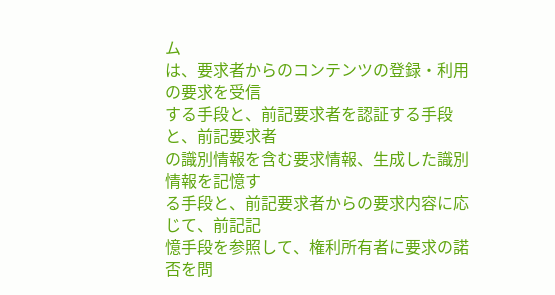ム
は、要求者からのコンテンツの登録・利用の要求を受信
する手段と、前記要求者を認証する手段と、前記要求者
の識別情報を含む要求情報、生成した識別情報を記憶す
る手段と、前記要求者からの要求内容に応じて、前記記
憶手段を参照して、権利所有者に要求の諾否を問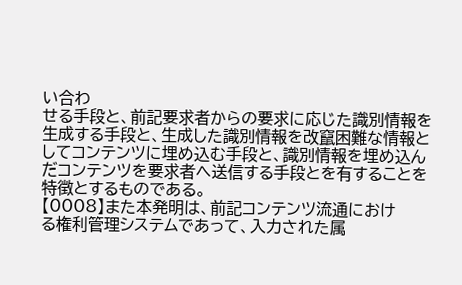い合わ
せる手段と、前記要求者からの要求に応じた識別情報を
生成する手段と、生成した識別情報を改竄困難な情報と
してコンテンツに埋め込む手段と、識別情報を埋め込ん
だコンテンツを要求者へ送信する手段とを有することを
特徴とするものである。
【0008】また本発明は、前記コンテンツ流通におけ
る権利管理システムであって、入力された属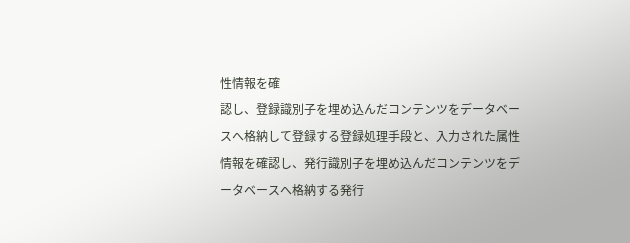性情報を確
認し、登録識別子を埋め込んだコンテンツをデータベー
スへ格納して登録する登録処理手段と、入力された属性
情報を確認し、発行識別子を埋め込んだコンテンツをデ
ータベースへ格納する発行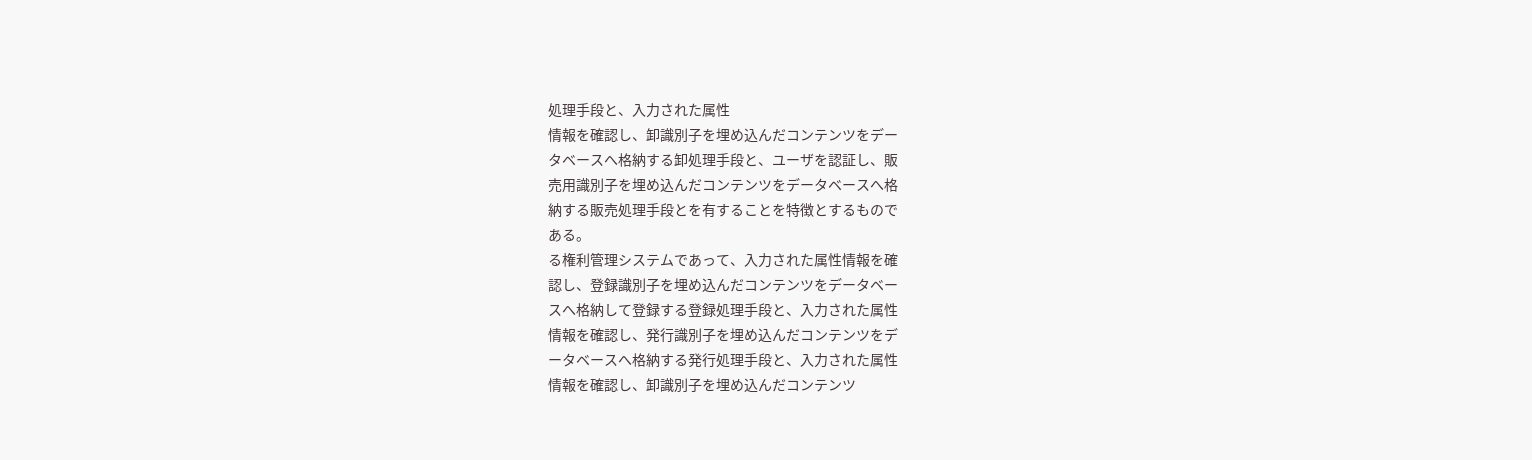処理手段と、入力された属性
情報を確認し、卸識別子を埋め込んだコンテンツをデー
タベースへ格納する卸処理手段と、ユーザを認証し、販
売用識別子を埋め込んだコンテンツをデータベースへ格
納する販売処理手段とを有することを特徴とするもので
ある。
る権利管理システムであって、入力された属性情報を確
認し、登録識別子を埋め込んだコンテンツをデータベー
スへ格納して登録する登録処理手段と、入力された属性
情報を確認し、発行識別子を埋め込んだコンテンツをデ
ータベースへ格納する発行処理手段と、入力された属性
情報を確認し、卸識別子を埋め込んだコンテンツ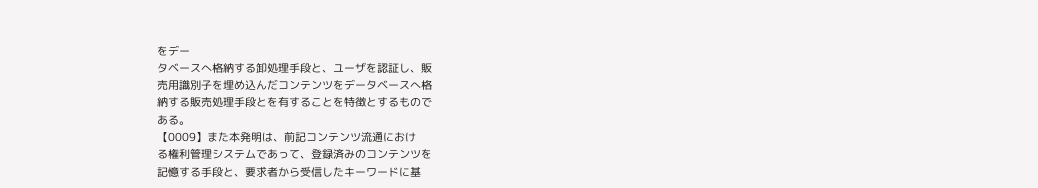をデー
タベースへ格納する卸処理手段と、ユーザを認証し、販
売用識別子を埋め込んだコンテンツをデータベースへ格
納する販売処理手段とを有することを特徴とするもので
ある。
【0009】また本発明は、前記コンテンツ流通におけ
る権利管理システムであって、登録済みのコンテンツを
記憶する手段と、要求者から受信したキーワードに基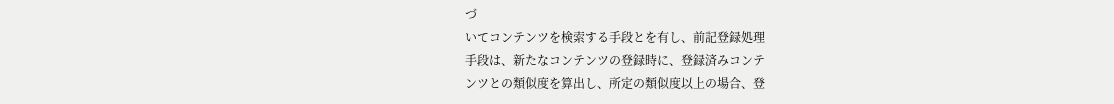づ
いてコンテンツを検索する手段とを有し、前記登録処理
手段は、新たなコンテンツの登録時に、登録済みコンテ
ンツとの類似度を算出し、所定の類似度以上の場合、登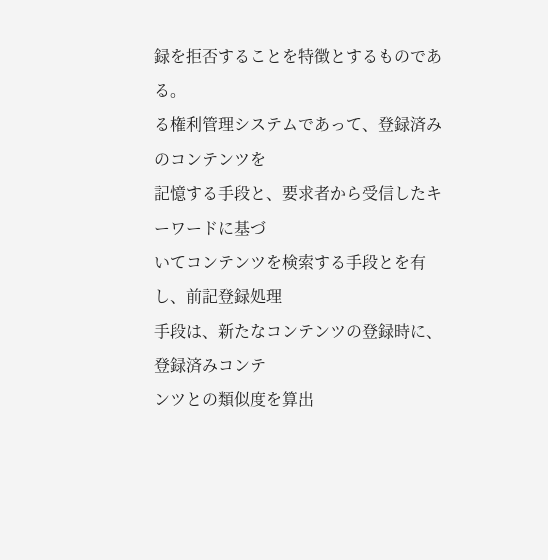録を拒否することを特徴とするものである。
る権利管理システムであって、登録済みのコンテンツを
記憶する手段と、要求者から受信したキーワードに基づ
いてコンテンツを検索する手段とを有し、前記登録処理
手段は、新たなコンテンツの登録時に、登録済みコンテ
ンツとの類似度を算出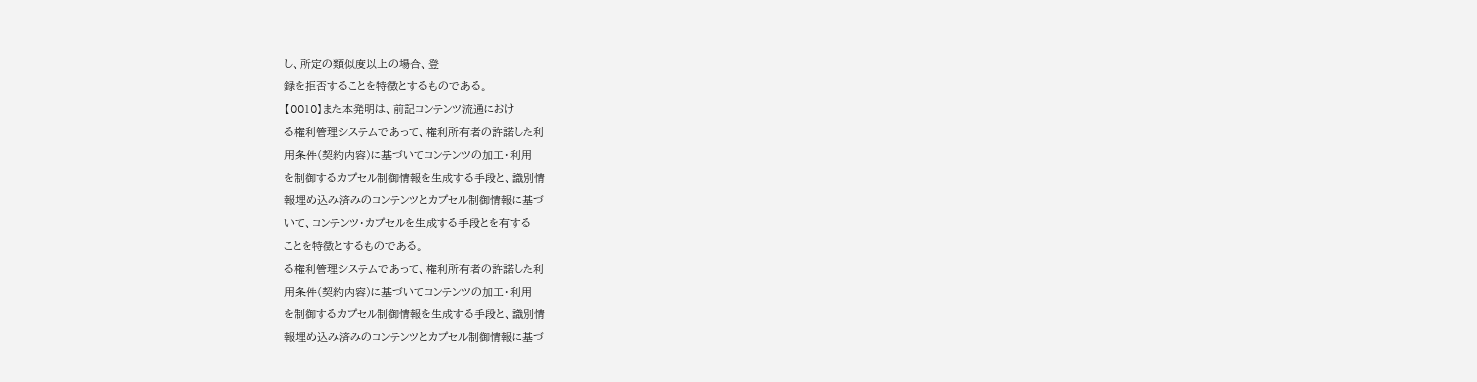し、所定の類似度以上の場合、登
録を拒否することを特徴とするものである。
【0010】また本発明は、前記コンテンツ流通におけ
る権利管理システムであって、権利所有者の許諾した利
用条件(契約内容)に基づいてコンテンツの加工・利用
を制御するカプセル制御情報を生成する手段と、識別情
報埋め込み済みのコンテンツとカプセル制御情報に基づ
いて、コンテンツ・カプセルを生成する手段とを有する
ことを特徴とするものである。
る権利管理システムであって、権利所有者の許諾した利
用条件(契約内容)に基づいてコンテンツの加工・利用
を制御するカプセル制御情報を生成する手段と、識別情
報埋め込み済みのコンテンツとカプセル制御情報に基づ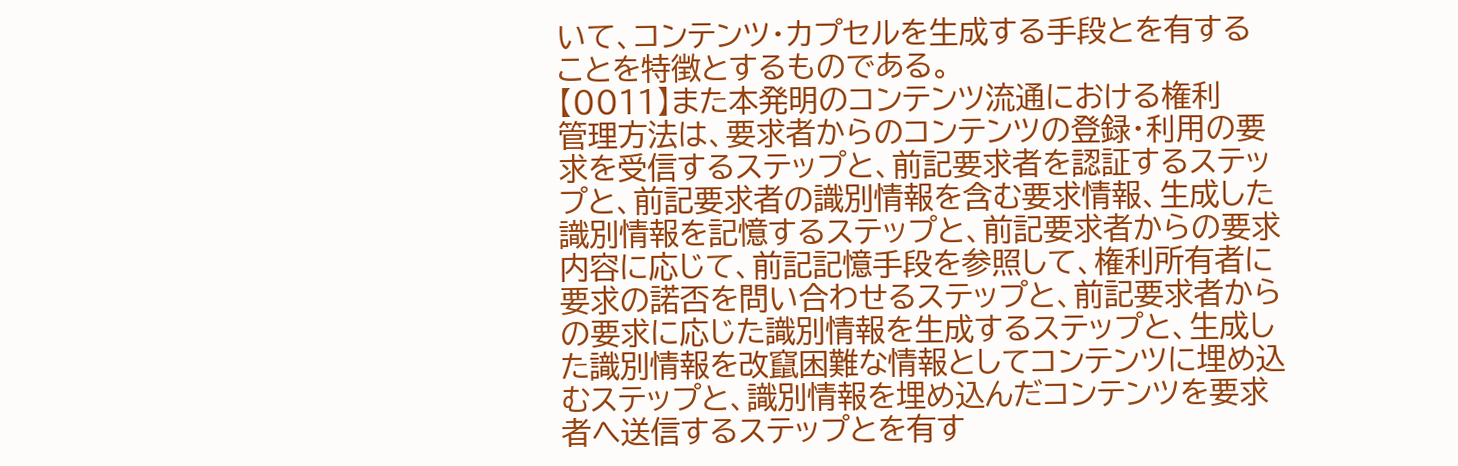いて、コンテンツ・カプセルを生成する手段とを有する
ことを特徴とするものである。
【0011】また本発明のコンテンツ流通における権利
管理方法は、要求者からのコンテンツの登録・利用の要
求を受信するステップと、前記要求者を認証するステッ
プと、前記要求者の識別情報を含む要求情報、生成した
識別情報を記憶するステップと、前記要求者からの要求
内容に応じて、前記記憶手段を参照して、権利所有者に
要求の諾否を問い合わせるステップと、前記要求者から
の要求に応じた識別情報を生成するステップと、生成し
た識別情報を改竄困難な情報としてコンテンツに埋め込
むステップと、識別情報を埋め込んだコンテンツを要求
者へ送信するステップとを有す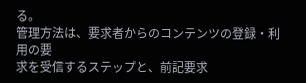る。
管理方法は、要求者からのコンテンツの登録・利用の要
求を受信するステップと、前記要求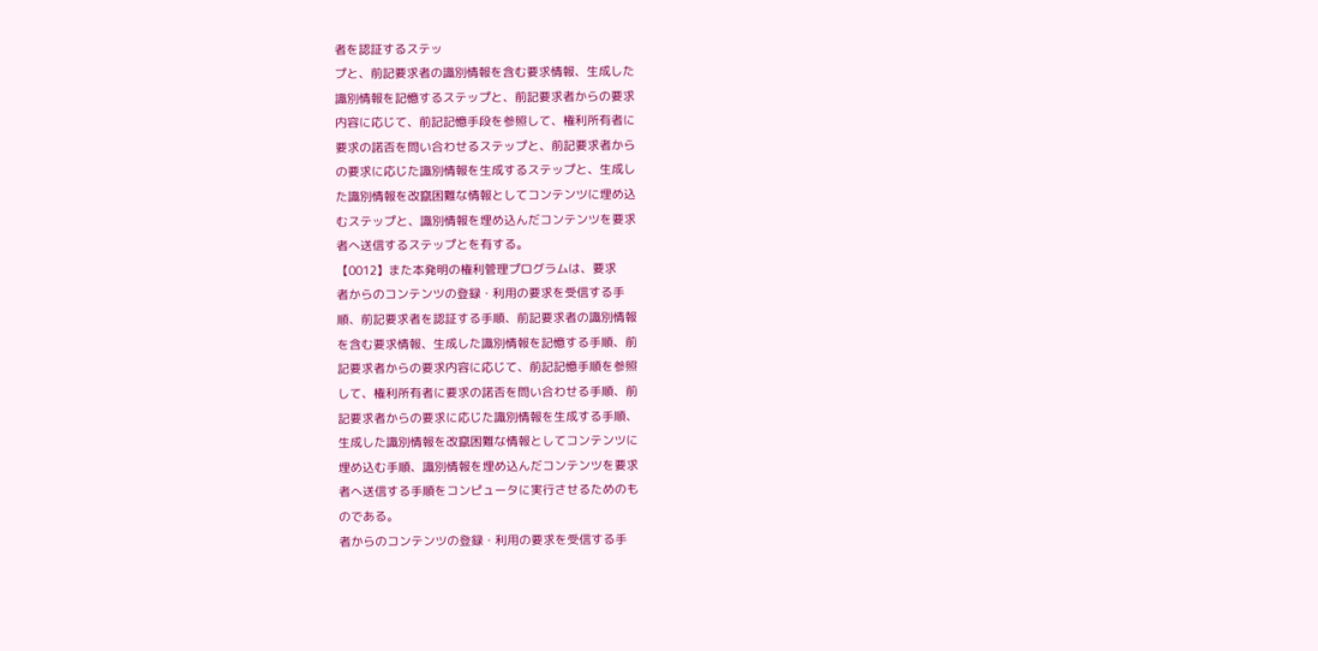者を認証するステッ
プと、前記要求者の識別情報を含む要求情報、生成した
識別情報を記憶するステップと、前記要求者からの要求
内容に応じて、前記記憶手段を参照して、権利所有者に
要求の諾否を問い合わせるステップと、前記要求者から
の要求に応じた識別情報を生成するステップと、生成し
た識別情報を改竄困難な情報としてコンテンツに埋め込
むステップと、識別情報を埋め込んだコンテンツを要求
者へ送信するステップとを有する。
【0012】また本発明の権利管理プログラムは、要求
者からのコンテンツの登録・利用の要求を受信する手
順、前記要求者を認証する手順、前記要求者の識別情報
を含む要求情報、生成した識別情報を記憶する手順、前
記要求者からの要求内容に応じて、前記記憶手順を参照
して、権利所有者に要求の諾否を問い合わせる手順、前
記要求者からの要求に応じた識別情報を生成する手順、
生成した識別情報を改竄困難な情報としてコンテンツに
埋め込む手順、識別情報を埋め込んだコンテンツを要求
者へ送信する手順をコンピュータに実行させるためのも
のである。
者からのコンテンツの登録・利用の要求を受信する手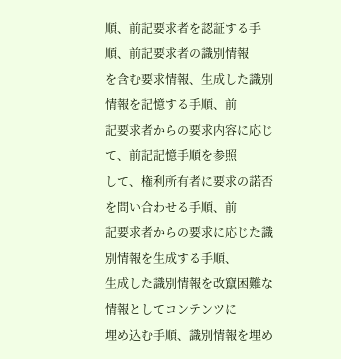順、前記要求者を認証する手順、前記要求者の識別情報
を含む要求情報、生成した識別情報を記憶する手順、前
記要求者からの要求内容に応じて、前記記憶手順を参照
して、権利所有者に要求の諾否を問い合わせる手順、前
記要求者からの要求に応じた識別情報を生成する手順、
生成した識別情報を改竄困難な情報としてコンテンツに
埋め込む手順、識別情報を埋め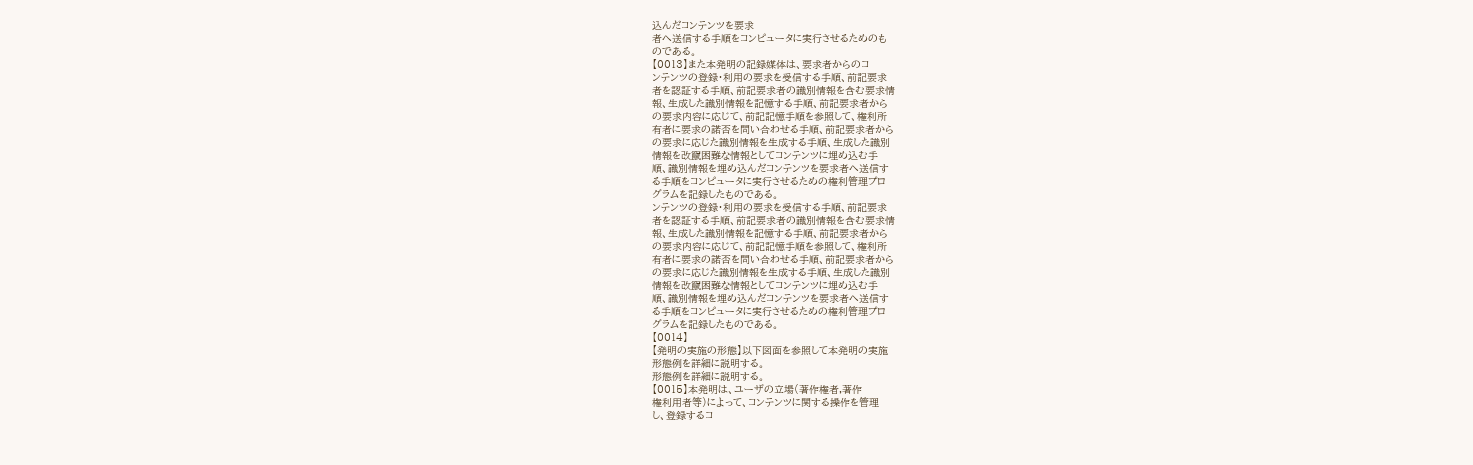込んだコンテンツを要求
者へ送信する手順をコンピュータに実行させるためのも
のである。
【0013】また本発明の記録媒体は、要求者からのコ
ンテンツの登録・利用の要求を受信する手順、前記要求
者を認証する手順、前記要求者の識別情報を含む要求情
報、生成した識別情報を記憶する手順、前記要求者から
の要求内容に応じて、前記記憶手順を参照して、権利所
有者に要求の諾否を問い合わせる手順、前記要求者から
の要求に応じた識別情報を生成する手順、生成した識別
情報を改竄困難な情報としてコンテンツに埋め込む手
順、識別情報を埋め込んだコンテンツを要求者へ送信す
る手順をコンピュータに実行させるための権利管理プロ
グラムを記録したものである。
ンテンツの登録・利用の要求を受信する手順、前記要求
者を認証する手順、前記要求者の識別情報を含む要求情
報、生成した識別情報を記憶する手順、前記要求者から
の要求内容に応じて、前記記憶手順を参照して、権利所
有者に要求の諾否を問い合わせる手順、前記要求者から
の要求に応じた識別情報を生成する手順、生成した識別
情報を改竄困難な情報としてコンテンツに埋め込む手
順、識別情報を埋め込んだコンテンツを要求者へ送信す
る手順をコンピュータに実行させるための権利管理プロ
グラムを記録したものである。
【0014】
【発明の実施の形態】以下図面を参照して本発明の実施
形態例を詳細に説明する。
形態例を詳細に説明する。
【0015】本発明は、ユーザの立場(著作権者,著作
権利用者等)によって、コンテンツに関する操作を管理
し、登録するコ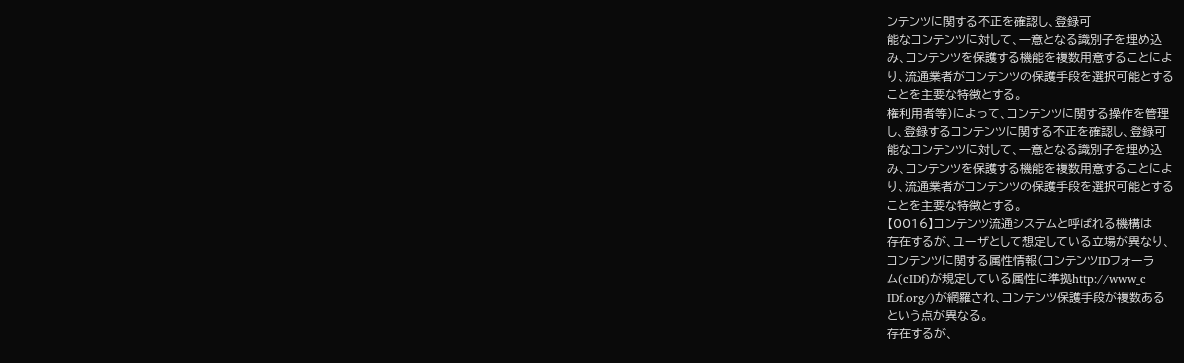ンテンツに関する不正を確認し、登録可
能なコンテンツに対して、一意となる識別子を埋め込
み、コンテンツを保護する機能を複数用意することによ
り、流通業者がコンテンツの保護手段を選択可能とする
ことを主要な特徴とする。
権利用者等)によって、コンテンツに関する操作を管理
し、登録するコンテンツに関する不正を確認し、登録可
能なコンテンツに対して、一意となる識別子を埋め込
み、コンテンツを保護する機能を複数用意することによ
り、流通業者がコンテンツの保護手段を選択可能とする
ことを主要な特徴とする。
【0016】コンテンツ流通システムと呼ばれる機構は
存在するが、ユーザとして想定している立場が異なり、
コンテンツに関する属性情報(コンテンツIDフォーラ
ム(cIDf)が規定している属性に準拠http://www_c
IDf.org/)が網羅され、コンテンツ保護手段が複数ある
という点が異なる。
存在するが、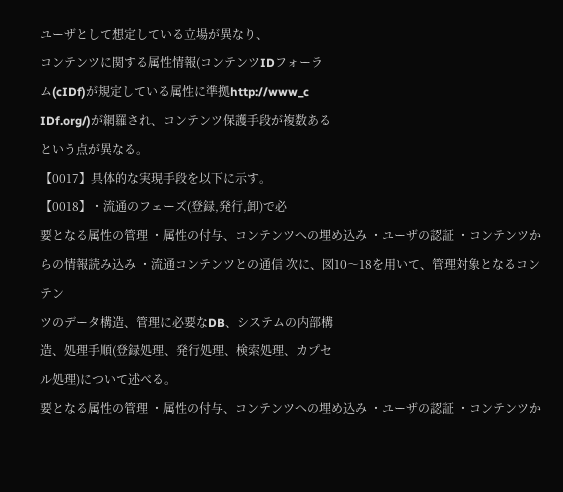ユーザとして想定している立場が異なり、
コンテンツに関する属性情報(コンテンツIDフォーラ
ム(cIDf)が規定している属性に準拠http://www_c
IDf.org/)が網羅され、コンテンツ保護手段が複数ある
という点が異なる。
【0017】具体的な実現手段を以下に示す。
【0018】・流通のフェーズ(登録,発行,卸)で必
要となる属性の管理 ・属性の付与、コンテンツへの埋め込み ・ユーザの認証 ・コンテンツからの情報読み込み ・流通コンテンツとの通信 次に、図10〜18を用いて、管理対象となるコンテン
ツのデータ構造、管理に必要なDB、システムの内部構
造、処理手順(登録処理、発行処理、検索処理、カプセ
ル処理)について述べる。
要となる属性の管理 ・属性の付与、コンテンツへの埋め込み ・ユーザの認証 ・コンテンツか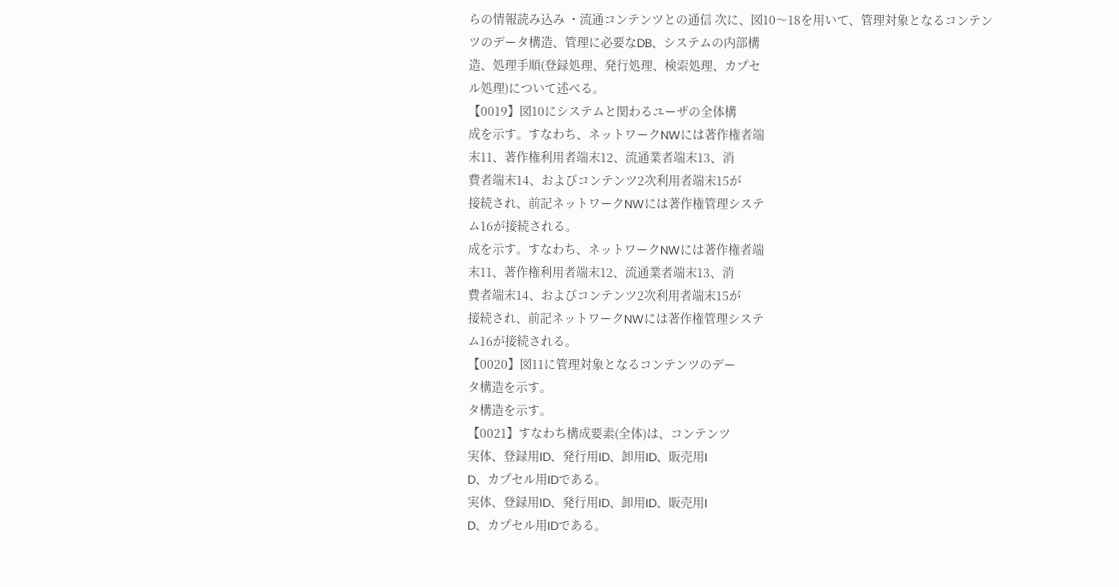らの情報読み込み ・流通コンテンツとの通信 次に、図10〜18を用いて、管理対象となるコンテン
ツのデータ構造、管理に必要なDB、システムの内部構
造、処理手順(登録処理、発行処理、検索処理、カプセ
ル処理)について述べる。
【0019】図10にシステムと関わるユーザの全体構
成を示す。すなわち、ネットワークNWには著作権者端
末11、著作権利用者端末12、流通業者端末13、消
費者端末14、およびコンテンツ2次利用者端末15が
接続され、前記ネットワークNWには著作権管理システ
ム16が接続される。
成を示す。すなわち、ネットワークNWには著作権者端
末11、著作権利用者端末12、流通業者端末13、消
費者端末14、およびコンテンツ2次利用者端末15が
接続され、前記ネットワークNWには著作権管理システ
ム16が接続される。
【0020】図11に管理対象となるコンテンツのデー
タ構造を示す。
タ構造を示す。
【0021】すなわち構成要素(全体)は、コンテンツ
実体、登録用ID、発行用ID、卸用ID、販売用I
D、カプセル用IDである。
実体、登録用ID、発行用ID、卸用ID、販売用I
D、カプセル用IDである。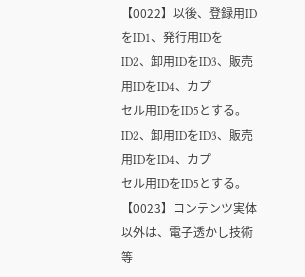【0022】以後、登録用IDをID1、発行用IDを
ID2、卸用IDをID3、販売用IDをID4、カプ
セル用IDをID5とする。
ID2、卸用IDをID3、販売用IDをID4、カプ
セル用IDをID5とする。
【0023】コンテンツ実体以外は、電子透かし技術等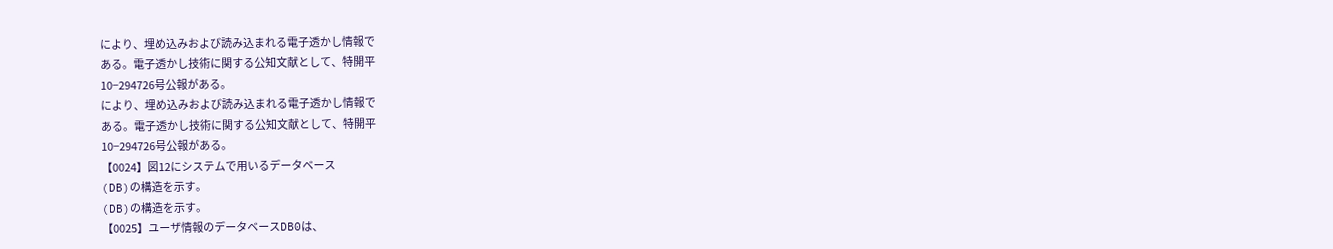により、埋め込みおよび読み込まれる電子透かし情報で
ある。電子透かし技術に関する公知文献として、特開平
10−294726号公報がある。
により、埋め込みおよび読み込まれる電子透かし情報で
ある。電子透かし技術に関する公知文献として、特開平
10−294726号公報がある。
【0024】図12にシステムで用いるデータベース
(DB)の構造を示す。
(DB)の構造を示す。
【0025】ユーザ情報のデータベースDB0は、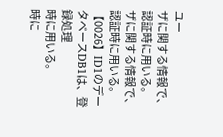ユー
ザに関する情報で、認証時に用いる。
ザに関する情報で、認証時に用いる。
【0026】ID1のデータベースDB1は、登録処理
時に用いる。
時に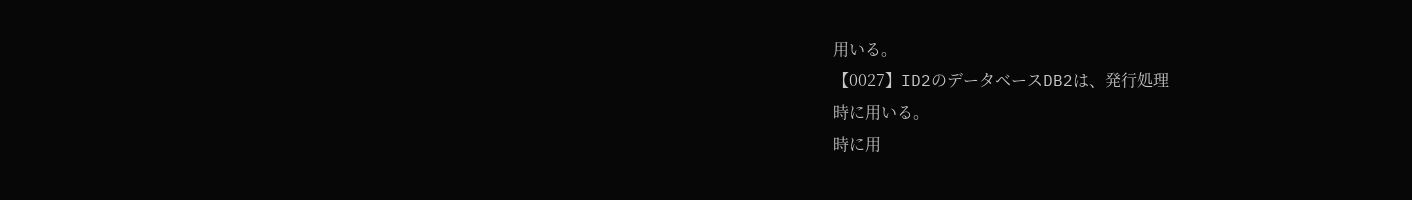用いる。
【0027】ID2のデータベースDB2は、発行処理
時に用いる。
時に用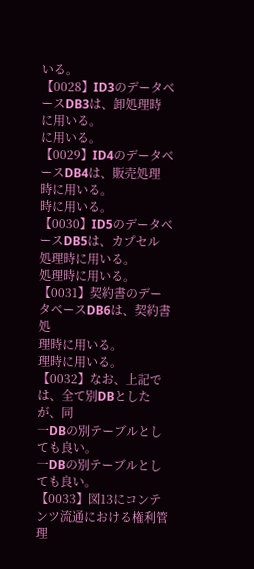いる。
【0028】ID3のデータベースDB3は、卸処理時
に用いる。
に用いる。
【0029】ID4のデータベースDB4は、販売処理
時に用いる。
時に用いる。
【0030】ID5のデータベースDB5は、カプセル
処理時に用いる。
処理時に用いる。
【0031】契約書のデータベースDB6は、契約書処
理時に用いる。
理時に用いる。
【0032】なお、上記では、全て別DBとしたが、同
一DBの別テーブルとしても良い。
一DBの別テーブルとしても良い。
【0033】図13にコンテンツ流通における権利管理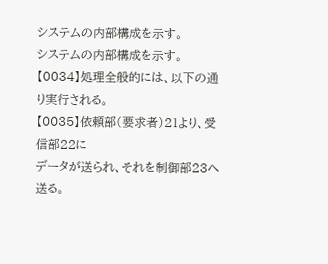システムの内部構成を示す。
システムの内部構成を示す。
【0034】処理全般的には、以下の通り実行される。
【0035】依頼部(要求者)21より、受信部22に
データが送られ、それを制御部23へ送る。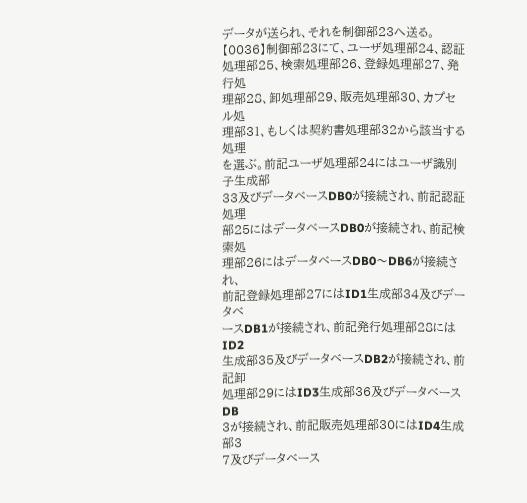データが送られ、それを制御部23へ送る。
【0036】制御部23にて、ユーザ処理部24、認証
処理部25、検索処理部26、登録処理部27、発行処
理部28、卸処理部29、販売処理部30、カプセル処
理部31、もしくは契約書処理部32から該当する処理
を選ぶ。前記ユーザ処理部24にはユーザ識別子生成部
33及びデータベースDB0が接続され、前記認証処理
部25にはデータベースDB0が接続され、前記検索処
理部26にはデータベースDB0〜DB6が接続され、
前記登録処理部27にはID1生成部34及びデータベ
ースDB1が接続され、前記発行処理部28にはID2
生成部35及びデータベースDB2が接続され、前記卸
処理部29にはID3生成部36及びデータベースDB
3が接続され、前記販売処理部30にはID4生成部3
7及びデータベース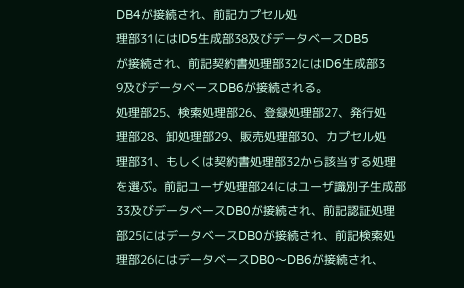DB4が接続され、前記カプセル処
理部31にはID5生成部38及びデータベースDB5
が接続され、前記契約書処理部32にはID6生成部3
9及びデータベースDB6が接続される。
処理部25、検索処理部26、登録処理部27、発行処
理部28、卸処理部29、販売処理部30、カプセル処
理部31、もしくは契約書処理部32から該当する処理
を選ぶ。前記ユーザ処理部24にはユーザ識別子生成部
33及びデータベースDB0が接続され、前記認証処理
部25にはデータベースDB0が接続され、前記検索処
理部26にはデータベースDB0〜DB6が接続され、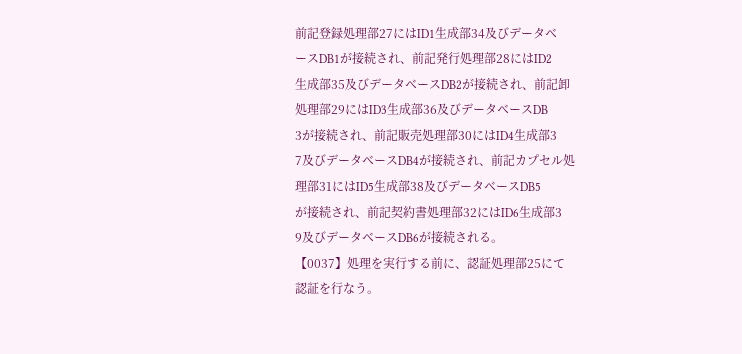前記登録処理部27にはID1生成部34及びデータベ
ースDB1が接続され、前記発行処理部28にはID2
生成部35及びデータベースDB2が接続され、前記卸
処理部29にはID3生成部36及びデータベースDB
3が接続され、前記販売処理部30にはID4生成部3
7及びデータベースDB4が接続され、前記カプセル処
理部31にはID5生成部38及びデータベースDB5
が接続され、前記契約書処理部32にはID6生成部3
9及びデータベースDB6が接続される。
【0037】処理を実行する前に、認証処理部25にて
認証を行なう。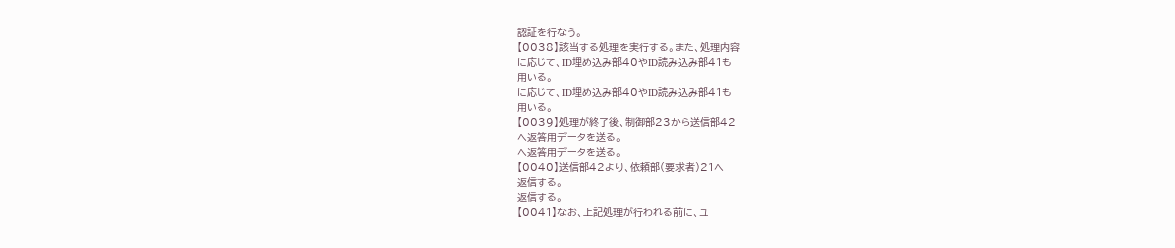認証を行なう。
【0038】該当する処理を実行する。また、処理内容
に応じて、ID埋め込み部40やID読み込み部41も
用いる。
に応じて、ID埋め込み部40やID読み込み部41も
用いる。
【0039】処理が終了後、制御部23から送信部42
へ返答用データを送る。
へ返答用データを送る。
【0040】送信部42より、依頼部(要求者)21へ
返信する。
返信する。
【0041】なお、上記処理が行われる前に、ユ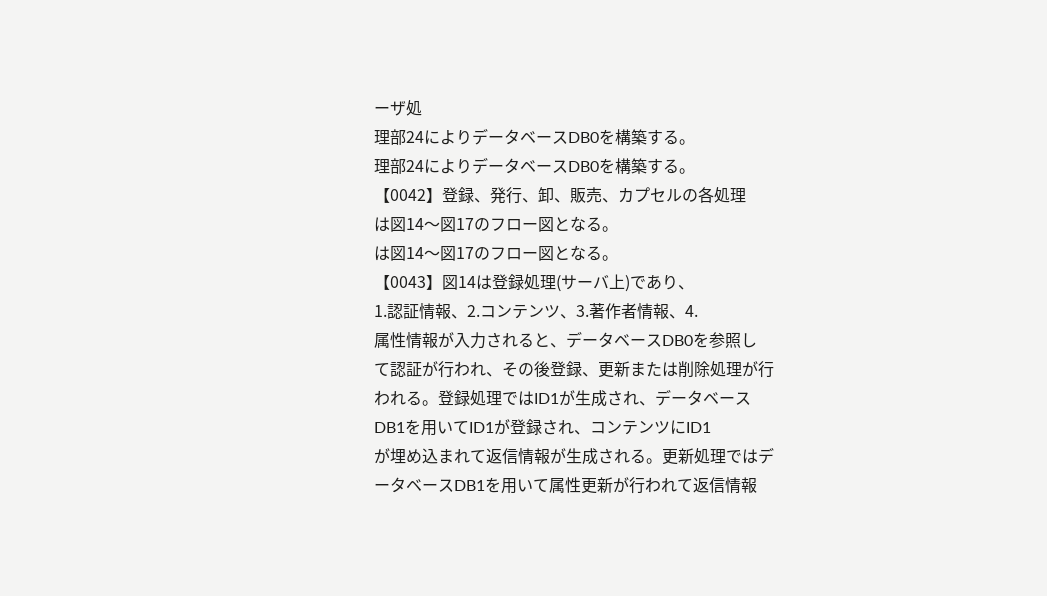ーザ処
理部24によりデータベースDB0を構築する。
理部24によりデータベースDB0を構築する。
【0042】登録、発行、卸、販売、カプセルの各処理
は図14〜図17のフロー図となる。
は図14〜図17のフロー図となる。
【0043】図14は登録処理(サーバ上)であり、
1.認証情報、2.コンテンツ、3.著作者情報、4.
属性情報が入力されると、データベースDB0を参照し
て認証が行われ、その後登録、更新または削除処理が行
われる。登録処理ではID1が生成され、データベース
DB1を用いてID1が登録され、コンテンツにID1
が埋め込まれて返信情報が生成される。更新処理ではデ
ータベースDB1を用いて属性更新が行われて返信情報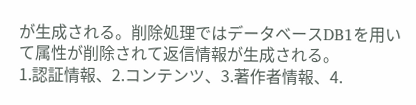が生成される。削除処理ではデータベースDB1を用い
て属性が削除されて返信情報が生成される。
1.認証情報、2.コンテンツ、3.著作者情報、4.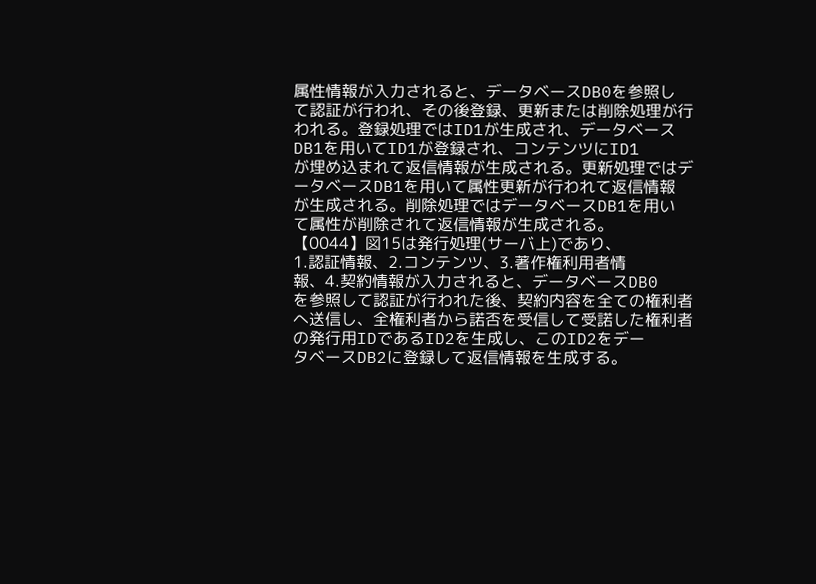属性情報が入力されると、データベースDB0を参照し
て認証が行われ、その後登録、更新または削除処理が行
われる。登録処理ではID1が生成され、データベース
DB1を用いてID1が登録され、コンテンツにID1
が埋め込まれて返信情報が生成される。更新処理ではデ
ータベースDB1を用いて属性更新が行われて返信情報
が生成される。削除処理ではデータベースDB1を用い
て属性が削除されて返信情報が生成される。
【0044】図15は発行処理(サーバ上)であり、
1.認証情報、2.コンテンツ、3.著作権利用者情
報、4.契約情報が入力されると、データベースDB0
を参照して認証が行われた後、契約内容を全ての権利者
へ送信し、全権利者から諾否を受信して受諾した権利者
の発行用IDであるID2を生成し、このID2をデー
タベースDB2に登録して返信情報を生成する。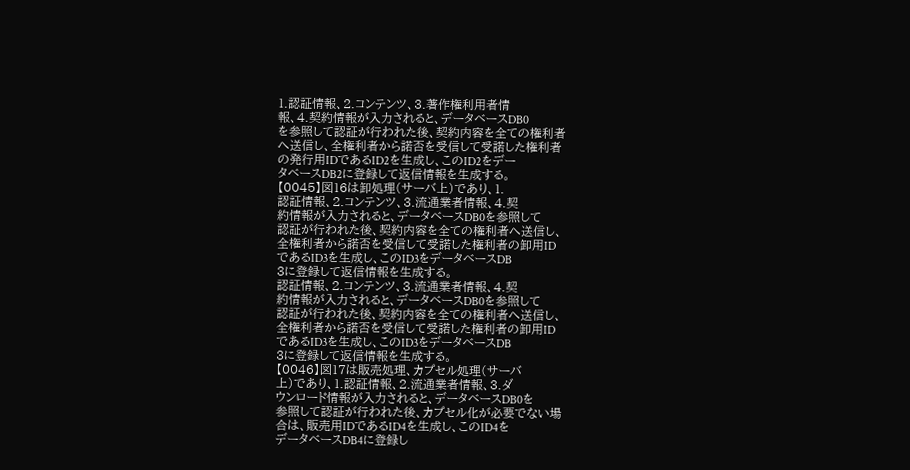1.認証情報、2.コンテンツ、3.著作権利用者情
報、4.契約情報が入力されると、データベースDB0
を参照して認証が行われた後、契約内容を全ての権利者
へ送信し、全権利者から諾否を受信して受諾した権利者
の発行用IDであるID2を生成し、このID2をデー
タベースDB2に登録して返信情報を生成する。
【0045】図16は卸処理(サーバ上)であり、1.
認証情報、2.コンテンツ、3.流通業者情報、4.契
約情報が入力されると、データベースDB0を参照して
認証が行われた後、契約内容を全ての権利者へ送信し、
全権利者から諾否を受信して受諾した権利者の卸用ID
であるID3を生成し、このID3をデータベースDB
3に登録して返信情報を生成する。
認証情報、2.コンテンツ、3.流通業者情報、4.契
約情報が入力されると、データベースDB0を参照して
認証が行われた後、契約内容を全ての権利者へ送信し、
全権利者から諾否を受信して受諾した権利者の卸用ID
であるID3を生成し、このID3をデータベースDB
3に登録して返信情報を生成する。
【0046】図17は販売処理、カプセル処理(サーバ
上)であり、1.認証情報、2.流通業者情報、3.ダ
ウンロード情報が入力されると、データベースDB0を
参照して認証が行われた後、カプセル化が必要でない場
合は、販売用IDであるID4を生成し、このID4を
データベースDB4に登録し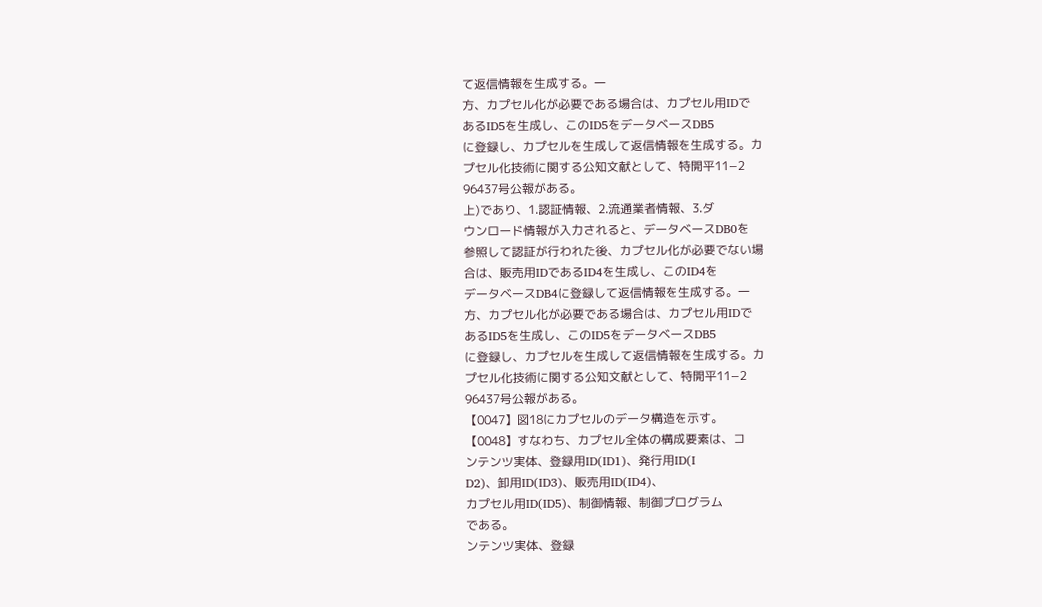て返信情報を生成する。一
方、カプセル化が必要である場合は、カプセル用IDで
あるID5を生成し、このID5をデータベースDB5
に登録し、カプセルを生成して返信情報を生成する。カ
プセル化技術に関する公知文献として、特開平11−2
96437号公報がある。
上)であり、1.認証情報、2.流通業者情報、3.ダ
ウンロード情報が入力されると、データベースDB0を
参照して認証が行われた後、カプセル化が必要でない場
合は、販売用IDであるID4を生成し、このID4を
データベースDB4に登録して返信情報を生成する。一
方、カプセル化が必要である場合は、カプセル用IDで
あるID5を生成し、このID5をデータベースDB5
に登録し、カプセルを生成して返信情報を生成する。カ
プセル化技術に関する公知文献として、特開平11−2
96437号公報がある。
【0047】図18にカプセルのデータ構造を示す。
【0048】すなわち、カプセル全体の構成要素は、コ
ンテンツ実体、登録用ID(ID1)、発行用ID(I
D2)、卸用ID(ID3)、販売用ID(ID4)、
カプセル用ID(ID5)、制御情報、制御プログラム
である。
ンテンツ実体、登録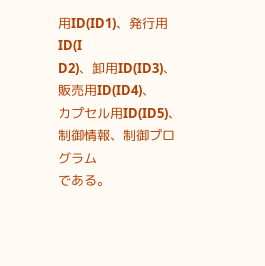用ID(ID1)、発行用ID(I
D2)、卸用ID(ID3)、販売用ID(ID4)、
カプセル用ID(ID5)、制御情報、制御プログラム
である。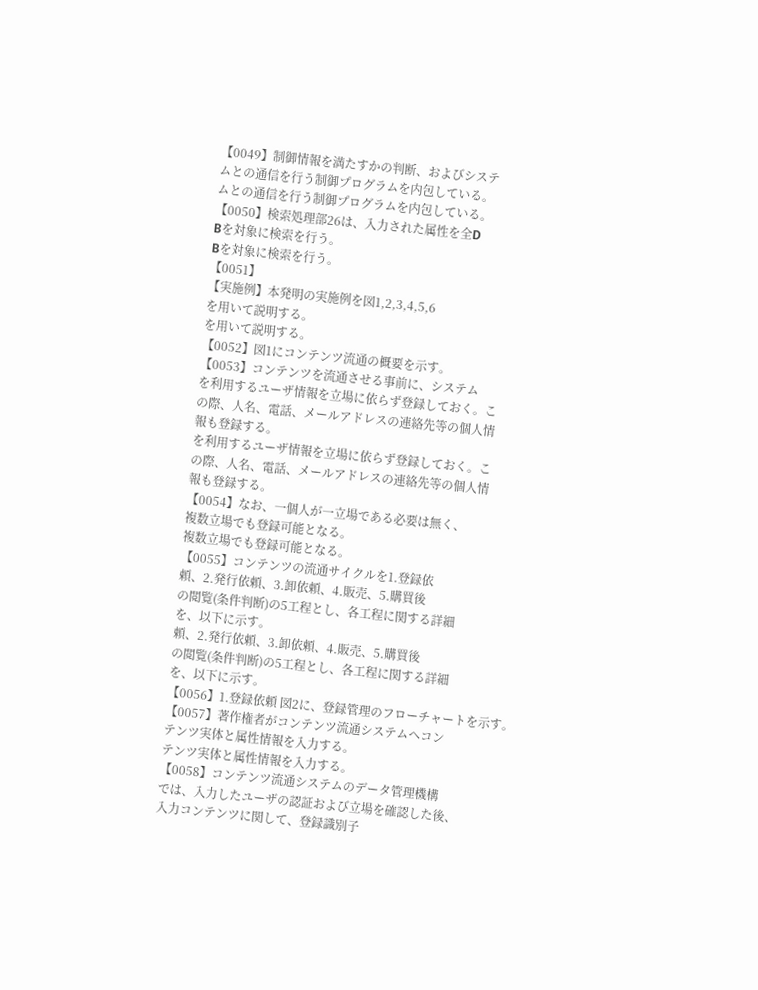【0049】制御情報を満たすかの判断、およびシステ
ムとの通信を行う制御プログラムを内包している。
ムとの通信を行う制御プログラムを内包している。
【0050】検索処理部26は、入力された属性を全D
Bを対象に検索を行う。
Bを対象に検索を行う。
【0051】
【実施例】本発明の実施例を図1,2,3,4,5,6
を用いて説明する。
を用いて説明する。
【0052】図1にコンテンツ流通の概要を示す。
【0053】コンテンツを流通させる事前に、システム
を利用するユーザ情報を立場に依らず登録しておく。こ
の際、人名、電話、メールアドレスの連絡先等の個人情
報も登録する。
を利用するユーザ情報を立場に依らず登録しておく。こ
の際、人名、電話、メールアドレスの連絡先等の個人情
報も登録する。
【0054】なお、一個人が一立場である必要は無く、
複数立場でも登録可能となる。
複数立場でも登録可能となる。
【0055】コンテンツの流通サイクルを1.登録依
頼、2.発行依頼、3.卸依頼、4.販売、5.購買後
の閲覧(条件判断)の5工程とし、各工程に関する詳細
を、以下に示す。
頼、2.発行依頼、3.卸依頼、4.販売、5.購買後
の閲覧(条件判断)の5工程とし、各工程に関する詳細
を、以下に示す。
【0056】1.登録依頼 図2に、登録管理のフローチャートを示す。
【0057】著作権者がコンテンツ流通システムへコン
テンツ実体と属性情報を入力する。
テンツ実体と属性情報を入力する。
【0058】コンテンツ流通システムのデータ管理機構
では、入力したユーザの認証および立場を確認した後、
入力コンテンツに関して、登録識別子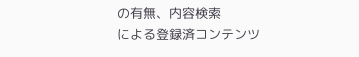の有無、内容検索
による登録済コンテンツ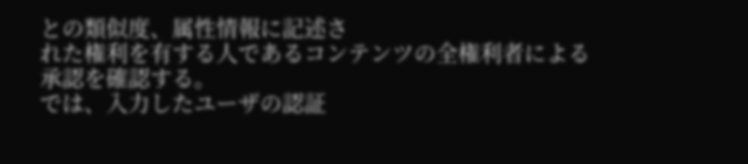との類似度、属性情報に記述さ
れた権利を有する人であるコンテンツの全権利者による
承認を確認する。
では、入力したユーザの認証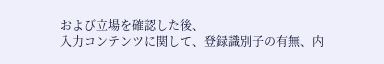および立場を確認した後、
入力コンテンツに関して、登録識別子の有無、内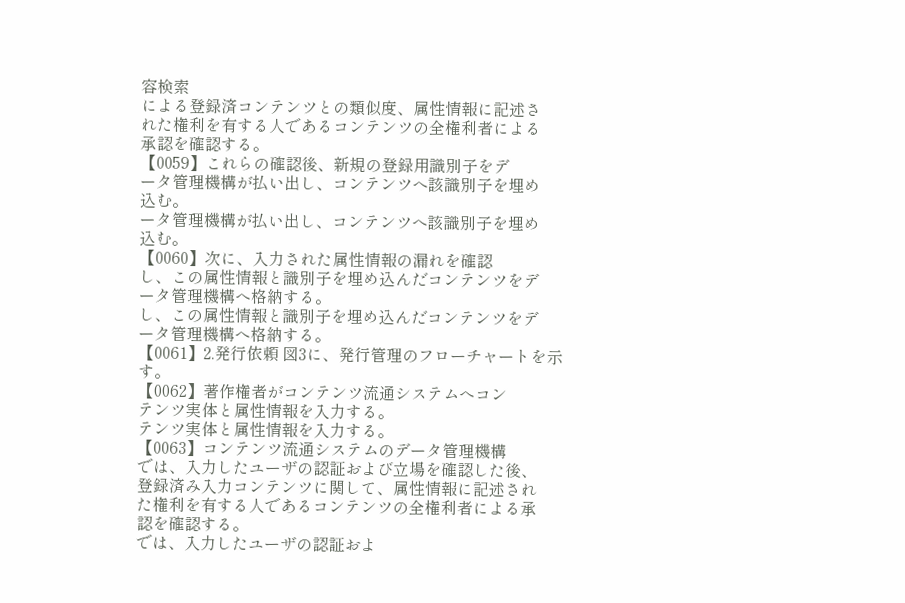容検索
による登録済コンテンツとの類似度、属性情報に記述さ
れた権利を有する人であるコンテンツの全権利者による
承認を確認する。
【0059】これらの確認後、新規の登録用識別子をデ
ータ管理機構が払い出し、コンテンツへ該識別子を埋め
込む。
ータ管理機構が払い出し、コンテンツへ該識別子を埋め
込む。
【0060】次に、入力された属性情報の漏れを確認
し、この属性情報と識別子を埋め込んだコンテンツをデ
ータ管理機構へ格納する。
し、この属性情報と識別子を埋め込んだコンテンツをデ
ータ管理機構へ格納する。
【0061】2.発行依頼 図3に、発行管理のフローチャートを示す。
【0062】著作権者がコンテンツ流通システムへコン
テンツ実体と属性情報を入力する。
テンツ実体と属性情報を入力する。
【0063】コンテンツ流通システムのデータ管理機構
では、入力したユーザの認証および立場を確認した後、
登録済み入力コンテンツに関して、属性情報に記述され
た権利を有する人であるコンテンツの全権利者による承
認を確認する。
では、入力したユーザの認証およ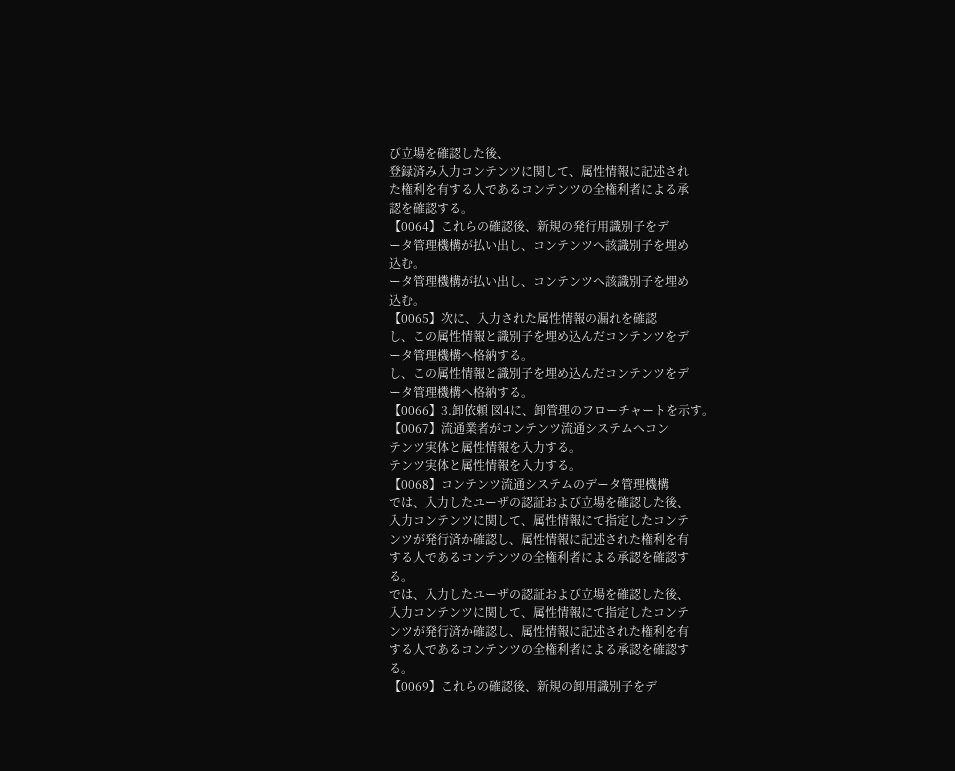び立場を確認した後、
登録済み入力コンテンツに関して、属性情報に記述され
た権利を有する人であるコンテンツの全権利者による承
認を確認する。
【0064】これらの確認後、新規の発行用識別子をデ
ータ管理機構が払い出し、コンテンツへ該識別子を埋め
込む。
ータ管理機構が払い出し、コンテンツへ該識別子を埋め
込む。
【0065】次に、入力された属性情報の漏れを確認
し、この属性情報と識別子を埋め込んだコンテンツをデ
ータ管理機構へ格納する。
し、この属性情報と識別子を埋め込んだコンテンツをデ
ータ管理機構へ格納する。
【0066】3.卸依頼 図4に、卸管理のフローチャートを示す。
【0067】流通業者がコンテンツ流通システムへコン
テンツ実体と属性情報を入力する。
テンツ実体と属性情報を入力する。
【0068】コンテンツ流通システムのデータ管理機構
では、入力したユーザの認証および立場を確認した後、
入力コンテンツに関して、属性情報にて指定したコンテ
ンツが発行済か確認し、属性情報に記述された権利を有
する人であるコンテンツの全権利者による承認を確認す
る。
では、入力したユーザの認証および立場を確認した後、
入力コンテンツに関して、属性情報にて指定したコンテ
ンツが発行済か確認し、属性情報に記述された権利を有
する人であるコンテンツの全権利者による承認を確認す
る。
【0069】これらの確認後、新規の卸用識別子をデ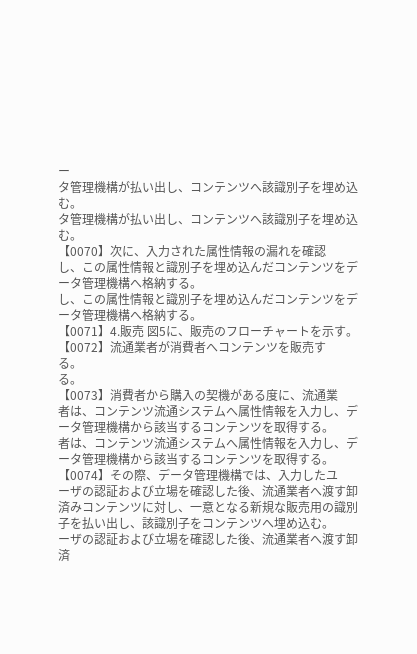ー
タ管理機構が払い出し、コンテンツへ該識別子を埋め込
む。
タ管理機構が払い出し、コンテンツへ該識別子を埋め込
む。
【0070】次に、入力された属性情報の漏れを確認
し、この属性情報と識別子を埋め込んだコンテンツをデ
ータ管理機構へ格納する。
し、この属性情報と識別子を埋め込んだコンテンツをデ
ータ管理機構へ格納する。
【0071】4.販売 図5に、販売のフローチャートを示す。
【0072】流通業者が消費者へコンテンツを販売す
る。
る。
【0073】消費者から購入の契機がある度に、流通業
者は、コンテンツ流通システムへ属性情報を入力し、デ
ータ管理機構から該当するコンテンツを取得する。
者は、コンテンツ流通システムへ属性情報を入力し、デ
ータ管理機構から該当するコンテンツを取得する。
【0074】その際、データ管理機構では、入力したユ
ーザの認証および立場を確認した後、流通業者へ渡す卸
済みコンテンツに対し、一意となる新規な販売用の識別
子を払い出し、該識別子をコンテンツへ埋め込む。
ーザの認証および立場を確認した後、流通業者へ渡す卸
済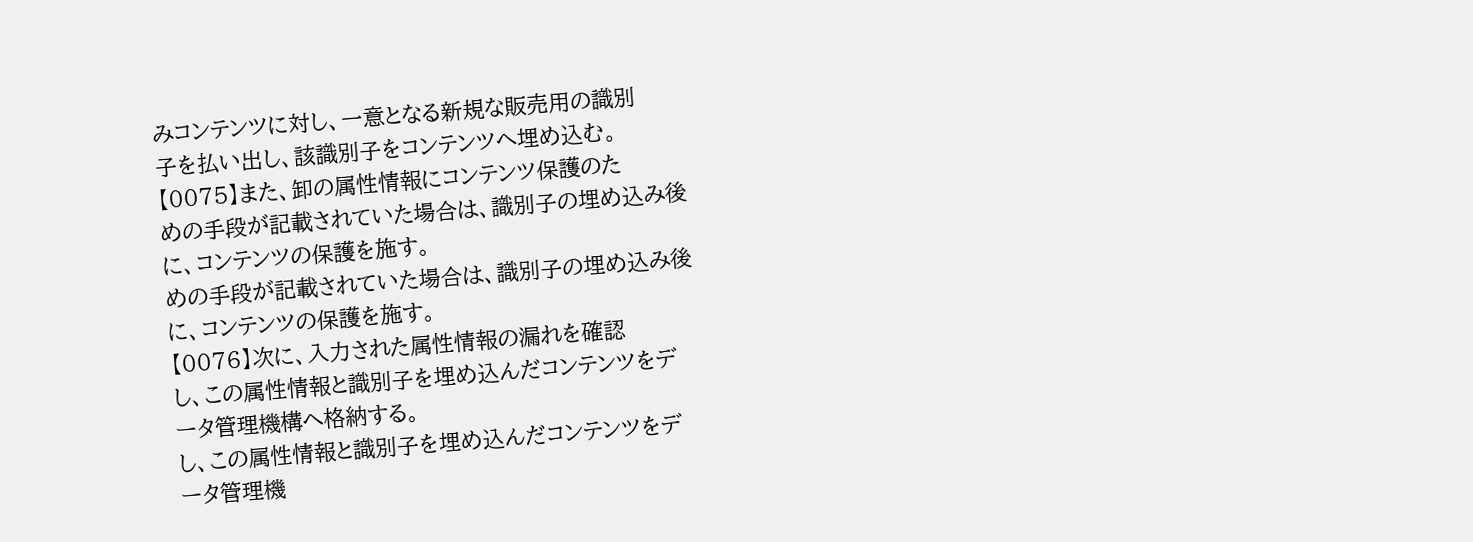みコンテンツに対し、一意となる新規な販売用の識別
子を払い出し、該識別子をコンテンツへ埋め込む。
【0075】また、卸の属性情報にコンテンツ保護のた
めの手段が記載されていた場合は、識別子の埋め込み後
に、コンテンツの保護を施す。
めの手段が記載されていた場合は、識別子の埋め込み後
に、コンテンツの保護を施す。
【0076】次に、入力された属性情報の漏れを確認
し、この属性情報と識別子を埋め込んだコンテンツをデ
ータ管理機構へ格納する。
し、この属性情報と識別子を埋め込んだコンテンツをデ
ータ管理機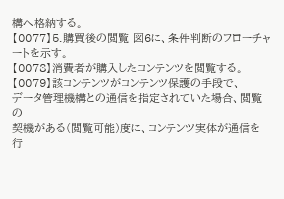構へ格納する。
【0077】5.購買後の閲覧 図6に、条件判断のフローチャートを示す。
【0078】消費者が購入したコンテンツを閲覧する。
【0079】該コンテンツがコンテンツ保護の手段で、
データ管理機構との通信を指定されていた場合、閲覧の
契機がある(閲覧可能)度に、コンテンツ実体が通信を
行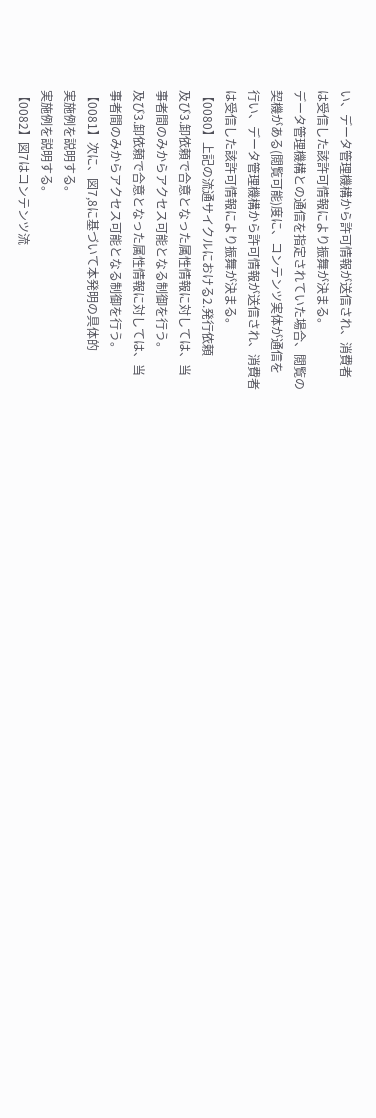い、データ管理機構から許可情報が送信され、消費者
は受信した該許可情報により振舞が決まる。
データ管理機構との通信を指定されていた場合、閲覧の
契機がある(閲覧可能)度に、コンテンツ実体が通信を
行い、データ管理機構から許可情報が送信され、消費者
は受信した該許可情報により振舞が決まる。
【0080】上記の流通サイクルにおける2.発行依頼
及び3.卸依頼で合意となった属性情報に対しては、当
事者間のみからアクセス可能となる制御を行う。
及び3.卸依頼で合意となった属性情報に対しては、当
事者間のみからアクセス可能となる制御を行う。
【0081】次に、図7,8に基づいて本発明の具体的
実施例を説明する。
実施例を説明する。
【0082】図7はコンテンツ流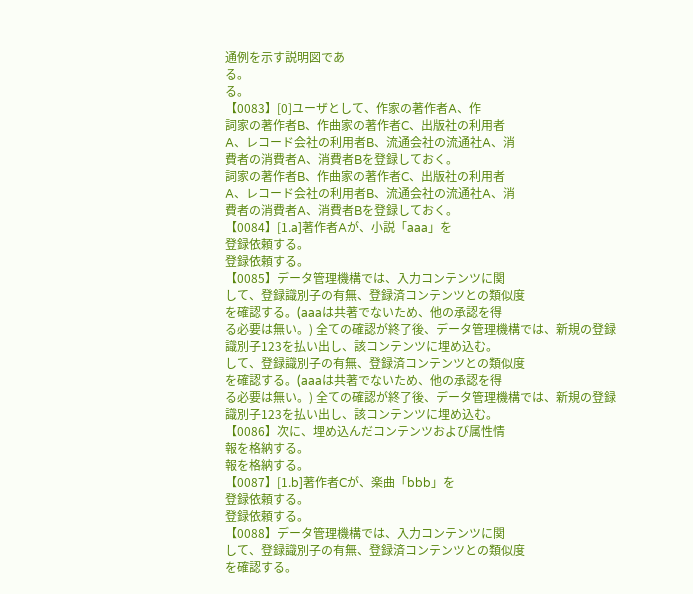通例を示す説明図であ
る。
る。
【0083】[0]ユーザとして、作家の著作者A、作
詞家の著作者B、作曲家の著作者C、出版社の利用者
A、レコード会社の利用者B、流通会社の流通社A、消
費者の消費者A、消費者Bを登録しておく。
詞家の著作者B、作曲家の著作者C、出版社の利用者
A、レコード会社の利用者B、流通会社の流通社A、消
費者の消費者A、消費者Bを登録しておく。
【0084】[1.a]著作者Aが、小説「aaa」を
登録依頼する。
登録依頼する。
【0085】データ管理機構では、入力コンテンツに関
して、登録識別子の有無、登録済コンテンツとの類似度
を確認する。(aaaは共著でないため、他の承認を得
る必要は無い。) 全ての確認が終了後、データ管理機構では、新規の登録
識別子123を払い出し、該コンテンツに埋め込む。
して、登録識別子の有無、登録済コンテンツとの類似度
を確認する。(aaaは共著でないため、他の承認を得
る必要は無い。) 全ての確認が終了後、データ管理機構では、新規の登録
識別子123を払い出し、該コンテンツに埋め込む。
【0086】次に、埋め込んだコンテンツおよび属性情
報を格納する。
報を格納する。
【0087】[1.b]著作者Cが、楽曲「bbb」を
登録依頼する。
登録依頼する。
【0088】データ管理機構では、入力コンテンツに関
して、登録識別子の有無、登録済コンテンツとの類似度
を確認する。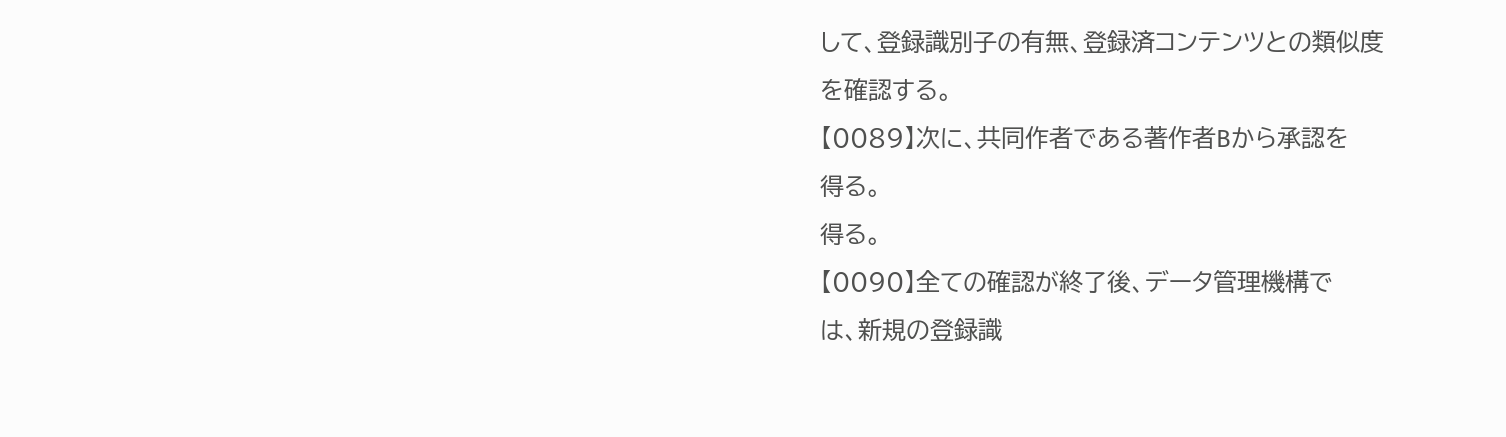して、登録識別子の有無、登録済コンテンツとの類似度
を確認する。
【0089】次に、共同作者である著作者Bから承認を
得る。
得る。
【0090】全ての確認が終了後、データ管理機構で
は、新規の登録識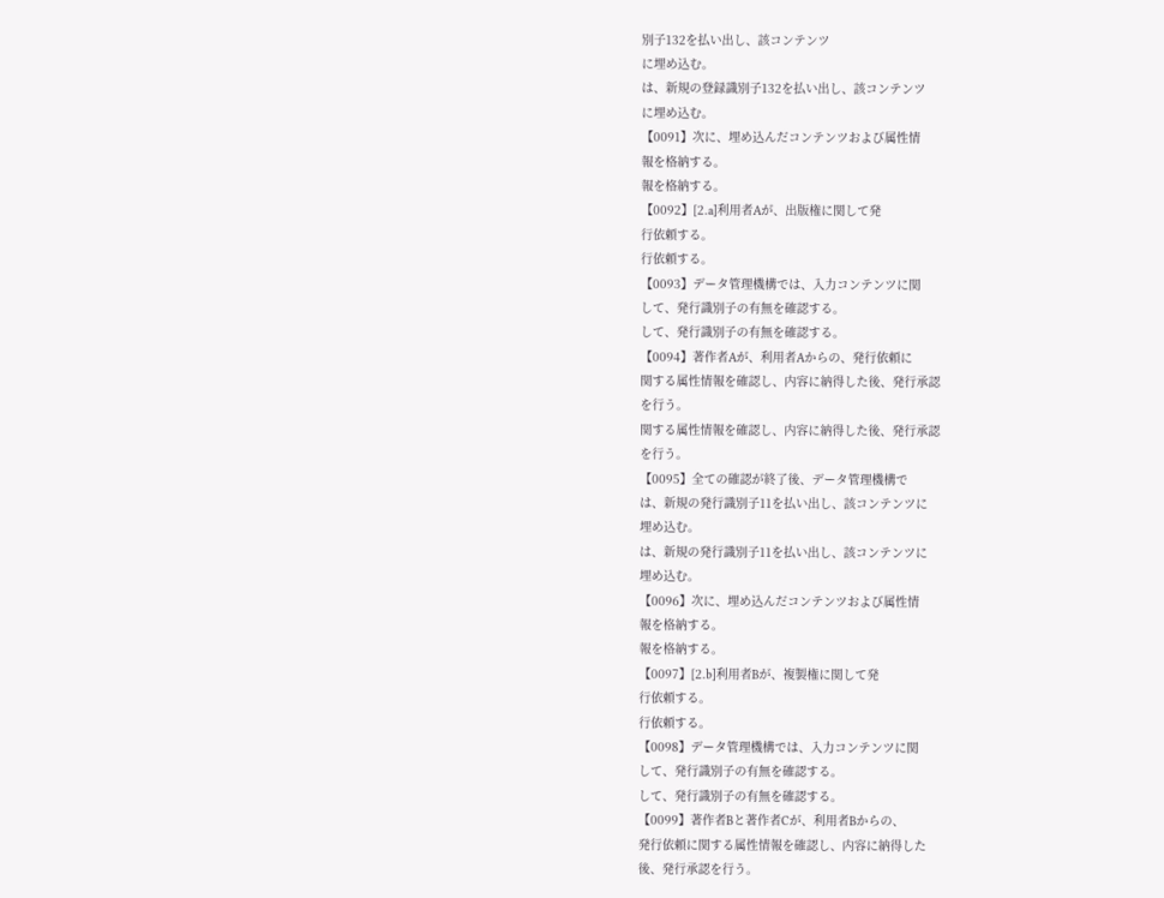別子132を払い出し、該コンテンツ
に埋め込む。
は、新規の登録識別子132を払い出し、該コンテンツ
に埋め込む。
【0091】次に、埋め込んだコンテンツおよび属性情
報を格納する。
報を格納する。
【0092】[2.a]利用者Aが、出版権に関して発
行依頼する。
行依頼する。
【0093】データ管理機構では、入力コンテンツに関
して、発行識別子の有無を確認する。
して、発行識別子の有無を確認する。
【0094】著作者Aが、利用者Aからの、発行依頼に
関する属性情報を確認し、内容に納得した後、発行承認
を行う。
関する属性情報を確認し、内容に納得した後、発行承認
を行う。
【0095】全ての確認が終了後、データ管理機構で
は、新規の発行識別子11を払い出し、該コンテンツに
埋め込む。
は、新規の発行識別子11を払い出し、該コンテンツに
埋め込む。
【0096】次に、埋め込んだコンテンツおよび属性情
報を格納する。
報を格納する。
【0097】[2.b]利用者Bが、複製権に関して発
行依頼する。
行依頼する。
【0098】データ管理機構では、入力コンテンツに関
して、発行識別子の有無を確認する。
して、発行識別子の有無を確認する。
【0099】著作者Bと著作者Cが、利用者Bからの、
発行依頼に関する属性情報を確認し、内容に納得した
後、発行承認を行う。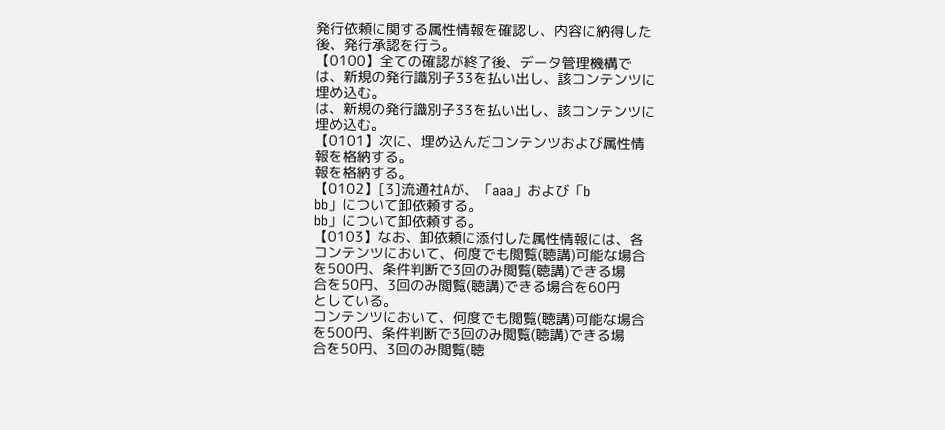発行依頼に関する属性情報を確認し、内容に納得した
後、発行承認を行う。
【0100】全ての確認が終了後、データ管理機構で
は、新規の発行識別子33を払い出し、該コンテンツに
埋め込む。
は、新規の発行識別子33を払い出し、該コンテンツに
埋め込む。
【0101】次に、埋め込んだコンテンツおよび属性情
報を格納する。
報を格納する。
【0102】[3]流通社Aが、「aaa」および「b
bb」について卸依頼する。
bb」について卸依頼する。
【0103】なお、卸依頼に添付した属性情報には、各
コンテンツにおいて、何度でも閲覧(聴講)可能な場合
を500円、条件判断で3回のみ閲覧(聴講)できる場
合を50円、3回のみ閲覧(聴講)できる場合を60円
としている。
コンテンツにおいて、何度でも閲覧(聴講)可能な場合
を500円、条件判断で3回のみ閲覧(聴講)できる場
合を50円、3回のみ閲覧(聴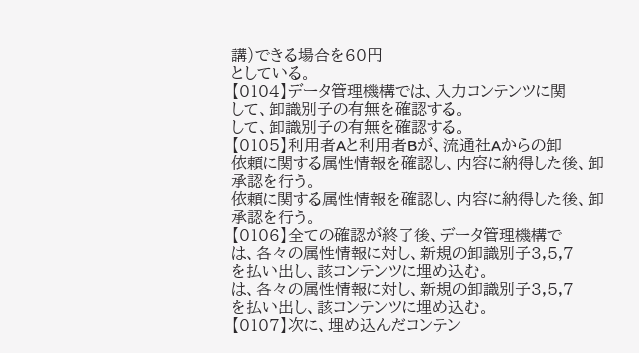講)できる場合を60円
としている。
【0104】データ管理機構では、入力コンテンツに関
して、卸識別子の有無を確認する。
して、卸識別子の有無を確認する。
【0105】利用者Aと利用者Bが、流通社Aからの卸
依頼に関する属性情報を確認し、内容に納得した後、卸
承認を行う。
依頼に関する属性情報を確認し、内容に納得した後、卸
承認を行う。
【0106】全ての確認が終了後、データ管理機構で
は、各々の属性情報に対し、新規の卸識別子3,5,7
を払い出し、該コンテンツに埋め込む。
は、各々の属性情報に対し、新規の卸識別子3,5,7
を払い出し、該コンテンツに埋め込む。
【0107】次に、埋め込んだコンテン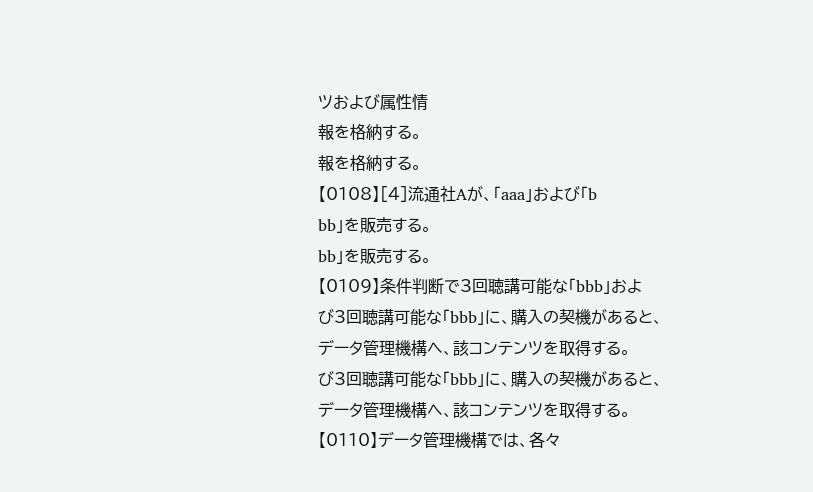ツおよび属性情
報を格納する。
報を格納する。
【0108】[4]流通社Aが、「aaa」および「b
bb」を販売する。
bb」を販売する。
【0109】条件判断で3回聴講可能な「bbb」およ
び3回聴講可能な「bbb」に、購入の契機があると、
データ管理機構へ、該コンテンツを取得する。
び3回聴講可能な「bbb」に、購入の契機があると、
データ管理機構へ、該コンテンツを取得する。
【0110】データ管理機構では、各々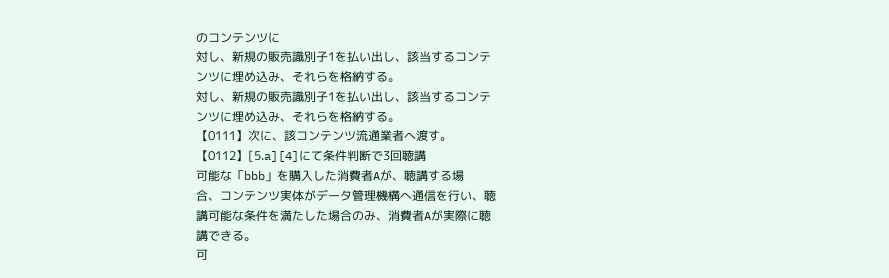のコンテンツに
対し、新規の販売識別子1を払い出し、該当するコンテ
ンツに埋め込み、それらを格納する。
対し、新規の販売識別子1を払い出し、該当するコンテ
ンツに埋め込み、それらを格納する。
【0111】次に、該コンテンツ流通業者へ渡す。
【0112】[5.a][4]にて条件判断で3回聴講
可能な「bbb」を購入した消費者Aが、聴講する場
合、コンテンツ実体がデータ管理機構へ通信を行い、聴
講可能な条件を満たした場合のみ、消費者Aが実際に聴
講できる。
可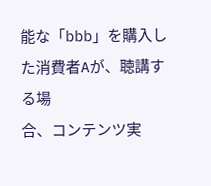能な「bbb」を購入した消費者Aが、聴講する場
合、コンテンツ実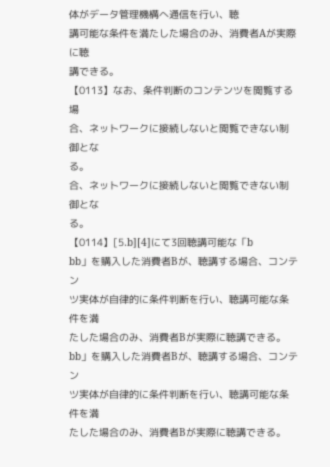体がデータ管理機構へ通信を行い、聴
講可能な条件を満たした場合のみ、消費者Aが実際に聴
講できる。
【0113】なお、条件判断のコンテンツを閲覧する場
合、ネットワークに接続しないと閲覧できない制御とな
る。
合、ネットワークに接続しないと閲覧できない制御とな
る。
【0114】[5.b][4]にて3回聴講可能な「b
bb」を購入した消費者Bが、聴講する場合、コンテン
ツ実体が自律的に条件判断を行い、聴講可能な条件を満
たした場合のみ、消費者Bが実際に聴講できる。
bb」を購入した消費者Bが、聴講する場合、コンテン
ツ実体が自律的に条件判断を行い、聴講可能な条件を満
たした場合のみ、消費者Bが実際に聴講できる。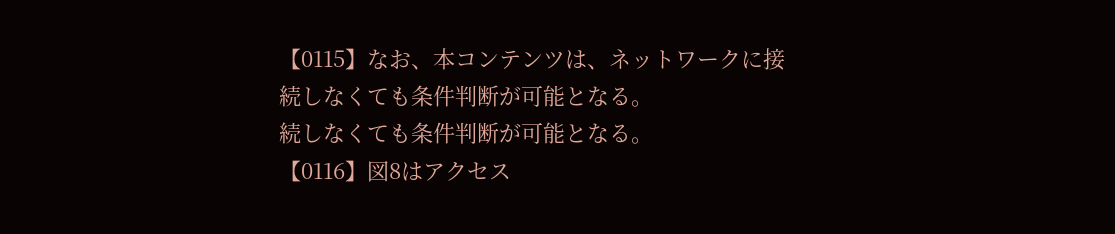【0115】なお、本コンテンツは、ネットワークに接
続しなくても条件判断が可能となる。
続しなくても条件判断が可能となる。
【0116】図8はアクセス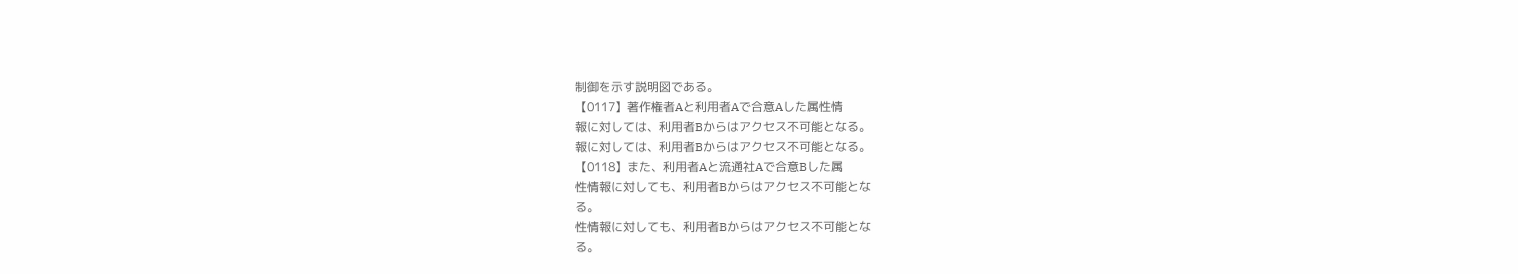制御を示す説明図である。
【0117】著作権者Aと利用者Aで合意Aした属性情
報に対しては、利用者Bからはアクセス不可能となる。
報に対しては、利用者Bからはアクセス不可能となる。
【0118】また、利用者Aと流通社Aで合意Bした属
性情報に対しても、利用者Bからはアクセス不可能とな
る。
性情報に対しても、利用者Bからはアクセス不可能とな
る。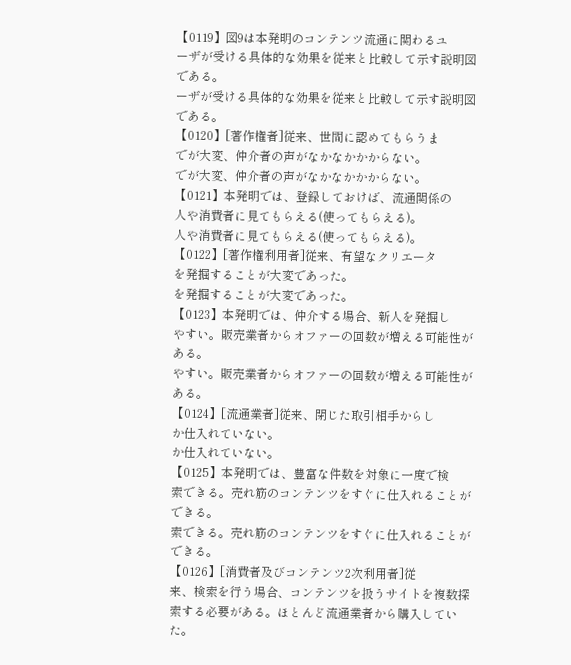【0119】図9は本発明のコンテンツ流通に関わるユ
ーザが受ける具体的な効果を従来と比較して示す説明図
である。
ーザが受ける具体的な効果を従来と比較して示す説明図
である。
【0120】[著作権者]従来、世間に認めてもらうま
でが大変、仲介者の声がなかなかかからない。
でが大変、仲介者の声がなかなかかからない。
【0121】本発明では、登録しておけば、流通関係の
人や消費者に見てもらえる(使ってもらえる)。
人や消費者に見てもらえる(使ってもらえる)。
【0122】[著作権利用者]従来、有望なクリエータ
を発掘することが大変であった。
を発掘することが大変であった。
【0123】本発明では、仲介する場合、新人を発掘し
やすい。販売業者からオファーの回数が増える可能性が
ある。
やすい。販売業者からオファーの回数が増える可能性が
ある。
【0124】[流通業者]従来、閉じた取引相手からし
か仕入れていない。
か仕入れていない。
【0125】本発明では、豊富な件数を対象に一度で検
索できる。売れ筋のコンテンツをすぐに仕入れることが
できる。
索できる。売れ筋のコンテンツをすぐに仕入れることが
できる。
【0126】[消費者及びコンテンツ2次利用者]従
来、検索を行う場合、コンテンツを扱うサイトを複数探
索する必要がある。ほとんど流通業者から購入してい
た。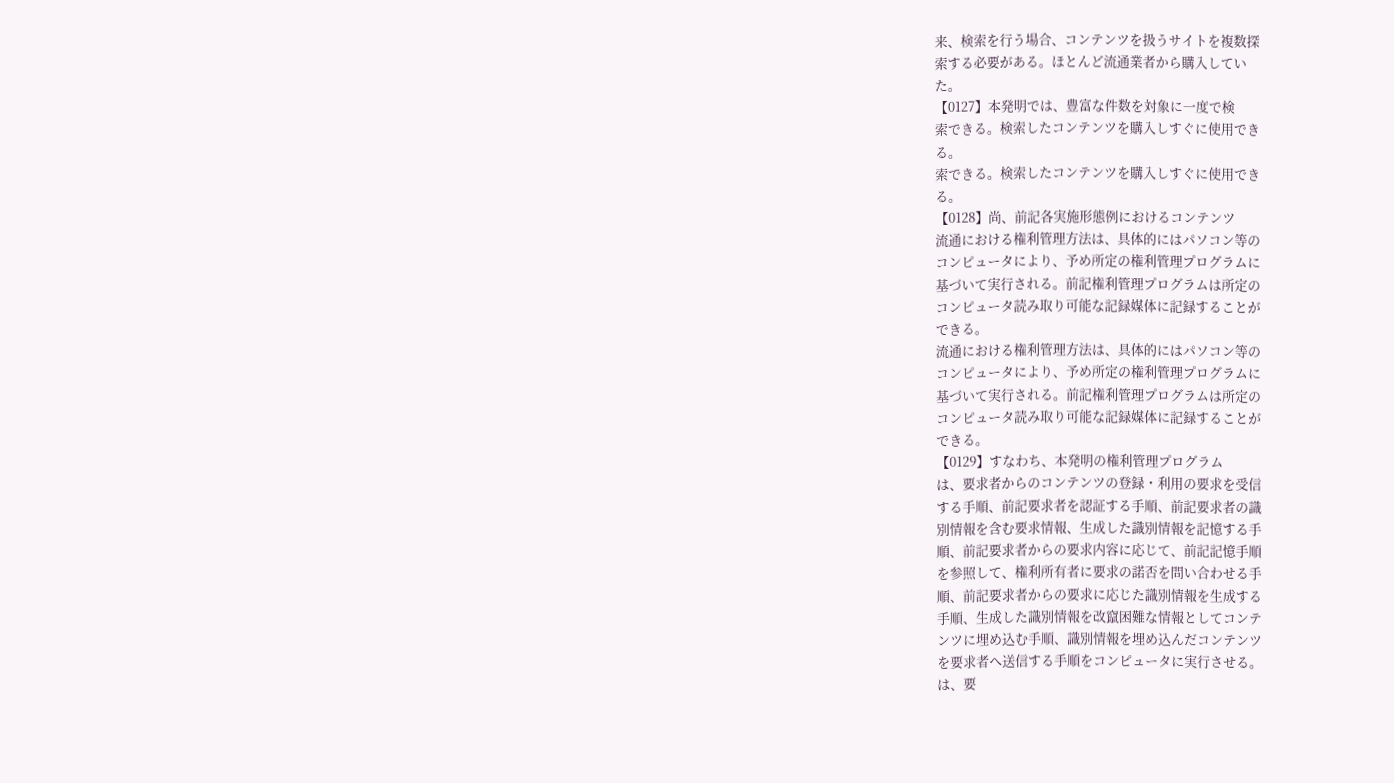来、検索を行う場合、コンテンツを扱うサイトを複数探
索する必要がある。ほとんど流通業者から購入してい
た。
【0127】本発明では、豊富な件数を対象に一度で検
索できる。検索したコンテンツを購入しすぐに使用でき
る。
索できる。検索したコンテンツを購入しすぐに使用でき
る。
【0128】尚、前記各実施形態例におけるコンテンツ
流通における権利管理方法は、具体的にはパソコン等の
コンピュータにより、予め所定の権利管理プログラムに
基づいて実行される。前記権利管理プログラムは所定の
コンピュータ読み取り可能な記録媒体に記録することが
できる。
流通における権利管理方法は、具体的にはパソコン等の
コンピュータにより、予め所定の権利管理プログラムに
基づいて実行される。前記権利管理プログラムは所定の
コンピュータ読み取り可能な記録媒体に記録することが
できる。
【0129】すなわち、本発明の権利管理プログラム
は、要求者からのコンテンツの登録・利用の要求を受信
する手順、前記要求者を認証する手順、前記要求者の識
別情報を含む要求情報、生成した識別情報を記憶する手
順、前記要求者からの要求内容に応じて、前記記憶手順
を参照して、権利所有者に要求の諾否を問い合わせる手
順、前記要求者からの要求に応じた識別情報を生成する
手順、生成した識別情報を改竄困難な情報としてコンテ
ンツに埋め込む手順、識別情報を埋め込んだコンテンツ
を要求者へ送信する手順をコンピュータに実行させる。
は、要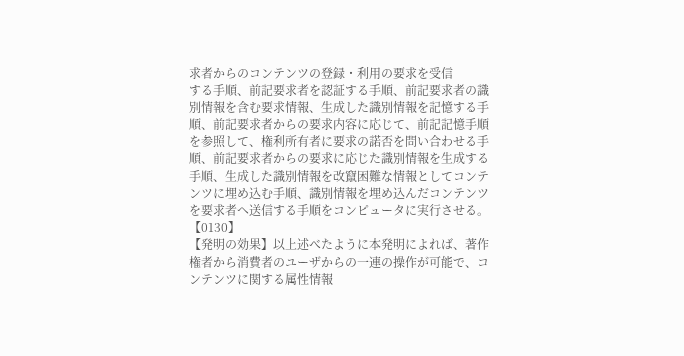求者からのコンテンツの登録・利用の要求を受信
する手順、前記要求者を認証する手順、前記要求者の識
別情報を含む要求情報、生成した識別情報を記憶する手
順、前記要求者からの要求内容に応じて、前記記憶手順
を参照して、権利所有者に要求の諾否を問い合わせる手
順、前記要求者からの要求に応じた識別情報を生成する
手順、生成した識別情報を改竄困難な情報としてコンテ
ンツに埋め込む手順、識別情報を埋め込んだコンテンツ
を要求者へ送信する手順をコンピュータに実行させる。
【0130】
【発明の効果】以上述べたように本発明によれば、著作
権者から消費者のユーザからの一連の操作が可能で、コ
ンテンツに関する属性情報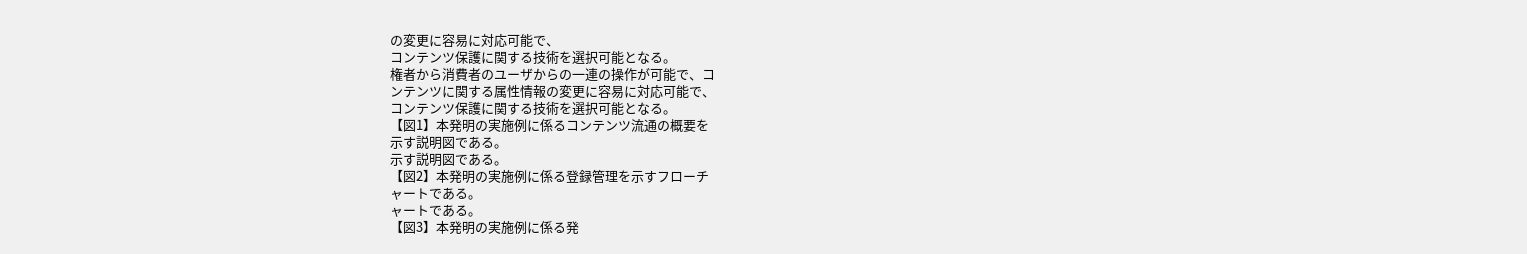の変更に容易に対応可能で、
コンテンツ保護に関する技術を選択可能となる。
権者から消費者のユーザからの一連の操作が可能で、コ
ンテンツに関する属性情報の変更に容易に対応可能で、
コンテンツ保護に関する技術を選択可能となる。
【図1】本発明の実施例に係るコンテンツ流通の概要を
示す説明図である。
示す説明図である。
【図2】本発明の実施例に係る登録管理を示すフローチ
ャートである。
ャートである。
【図3】本発明の実施例に係る発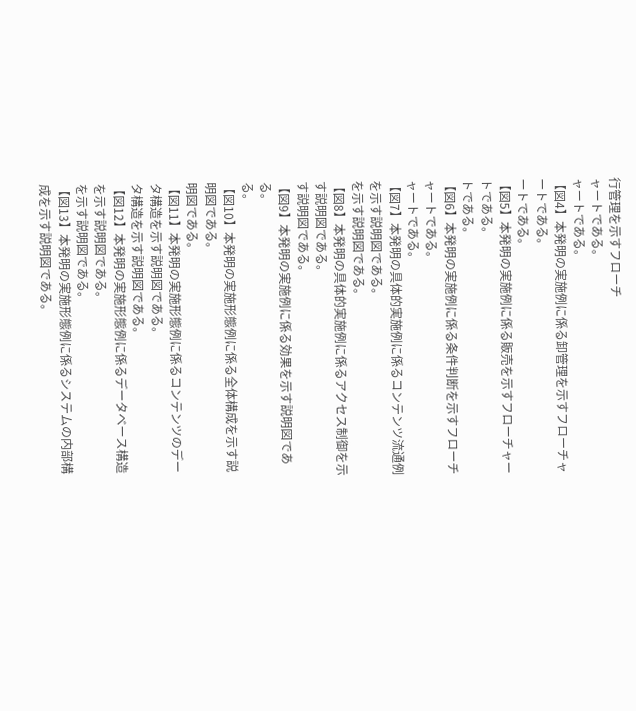行管理を示すフローチ
ャートである。
ャートである。
【図4】本発明の実施例に係る卸管理を示すフローチャ
ートである。
ートである。
【図5】本発明の実施例に係る販売を示すフローチャー
トである。
トである。
【図6】本発明の実施例に係る条件判断を示すフローチ
ャートである。
ャートである。
【図7】本発明の具体的実施例に係るコンテンツ流通例
を示す説明図である。
を示す説明図である。
【図8】本発明の具体的実施例に係るアクセス制御を示
す説明図である。
す説明図である。
【図9】本発明の実施例に係る効果を示す説明図であ
る。
る。
【図10】本発明の実施形態例に係る全体構成を示す説
明図である。
明図である。
【図11】本発明の実施形態例に係るコンテンツのデー
タ構造を示す説明図である。
タ構造を示す説明図である。
【図12】本発明の実施形態例に係るデータベース構造
を示す説明図である。
を示す説明図である。
【図13】本発明の実施形態例に係るシステムの内部構
成を示す説明図である。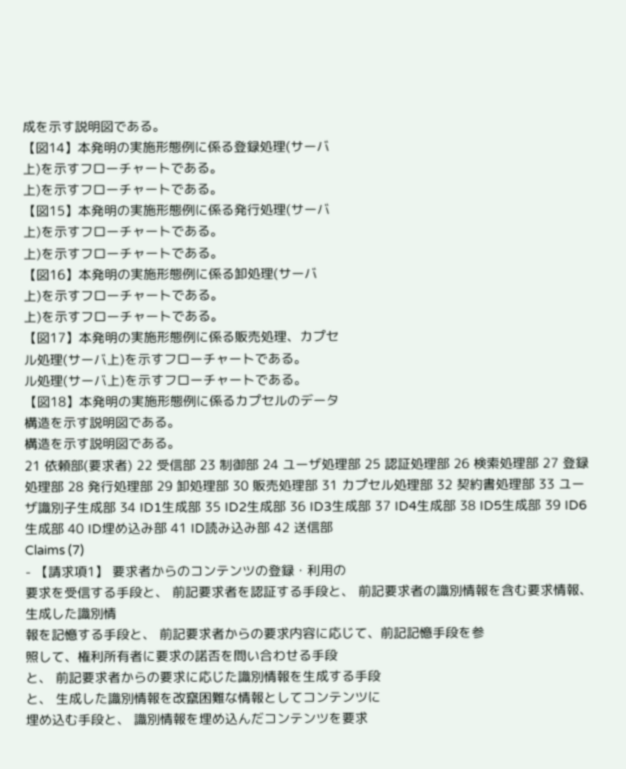成を示す説明図である。
【図14】本発明の実施形態例に係る登録処理(サーバ
上)を示すフローチャートである。
上)を示すフローチャートである。
【図15】本発明の実施形態例に係る発行処理(サーバ
上)を示すフローチャートである。
上)を示すフローチャートである。
【図16】本発明の実施形態例に係る卸処理(サーバ
上)を示すフローチャートである。
上)を示すフローチャートである。
【図17】本発明の実施形態例に係る販売処理、カプセ
ル処理(サーバ上)を示すフローチャートである。
ル処理(サーバ上)を示すフローチャートである。
【図18】本発明の実施形態例に係るカプセルのデータ
構造を示す説明図である。
構造を示す説明図である。
21 依頼部(要求者) 22 受信部 23 制御部 24 ユーザ処理部 25 認証処理部 26 検索処理部 27 登録処理部 28 発行処理部 29 卸処理部 30 販売処理部 31 カプセル処理部 32 契約書処理部 33 ユーザ識別子生成部 34 ID1生成部 35 ID2生成部 36 ID3生成部 37 ID4生成部 38 ID5生成部 39 ID6生成部 40 ID埋め込み部 41 ID読み込み部 42 送信部
Claims (7)
- 【請求項1】 要求者からのコンテンツの登録・利用の
要求を受信する手段と、 前記要求者を認証する手段と、 前記要求者の識別情報を含む要求情報、生成した識別情
報を記憶する手段と、 前記要求者からの要求内容に応じて、前記記憶手段を参
照して、権利所有者に要求の諾否を問い合わせる手段
と、 前記要求者からの要求に応じた識別情報を生成する手段
と、 生成した識別情報を改竄困難な情報としてコンテンツに
埋め込む手段と、 識別情報を埋め込んだコンテンツを要求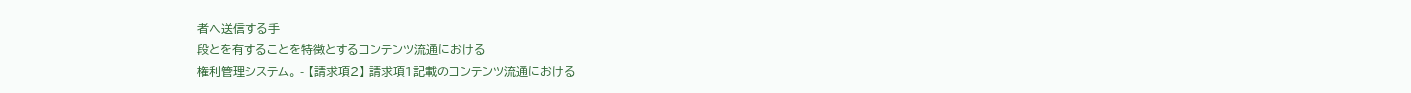者へ送信する手
段とを有することを特徴とするコンテンツ流通における
権利管理システム。 - 【請求項2】 請求項1記載のコンテンツ流通における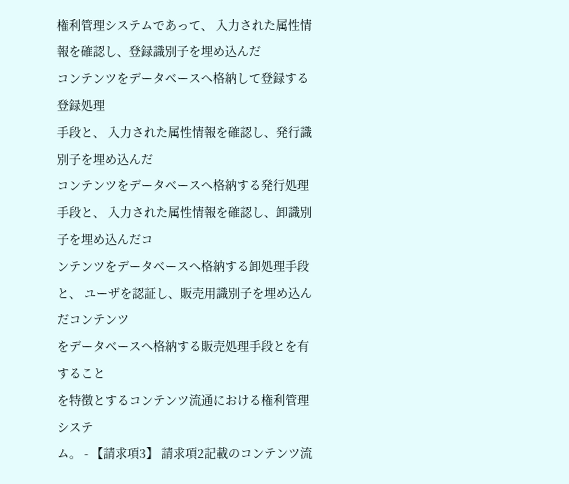権利管理システムであって、 入力された属性情報を確認し、登録識別子を埋め込んだ
コンテンツをデータベースへ格納して登録する登録処理
手段と、 入力された属性情報を確認し、発行識別子を埋め込んだ
コンテンツをデータベースへ格納する発行処理手段と、 入力された属性情報を確認し、卸識別子を埋め込んだコ
ンテンツをデータベースへ格納する卸処理手段と、 ユーザを認証し、販売用識別子を埋め込んだコンテンツ
をデータベースへ格納する販売処理手段とを有すること
を特徴とするコンテンツ流通における権利管理システ
ム。 - 【請求項3】 請求項2記載のコンテンツ流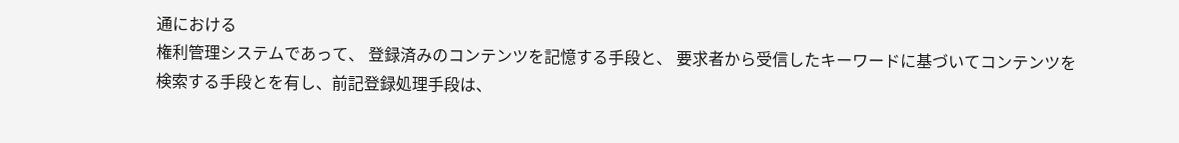通における
権利管理システムであって、 登録済みのコンテンツを記憶する手段と、 要求者から受信したキーワードに基づいてコンテンツを
検索する手段とを有し、前記登録処理手段は、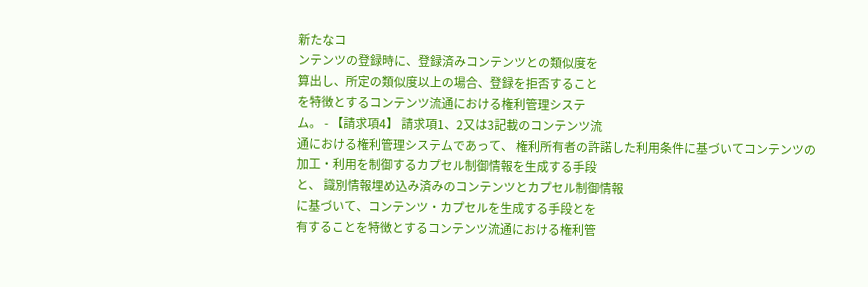新たなコ
ンテンツの登録時に、登録済みコンテンツとの類似度を
算出し、所定の類似度以上の場合、登録を拒否すること
を特徴とするコンテンツ流通における権利管理システ
ム。 - 【請求項4】 請求項1、2又は3記載のコンテンツ流
通における権利管理システムであって、 権利所有者の許諾した利用条件に基づいてコンテンツの
加工・利用を制御するカプセル制御情報を生成する手段
と、 識別情報埋め込み済みのコンテンツとカプセル制御情報
に基づいて、コンテンツ・カプセルを生成する手段とを
有することを特徴とするコンテンツ流通における権利管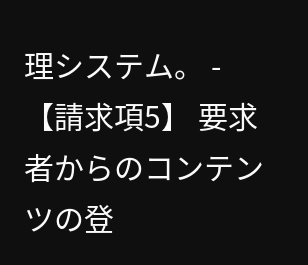理システム。 - 【請求項5】 要求者からのコンテンツの登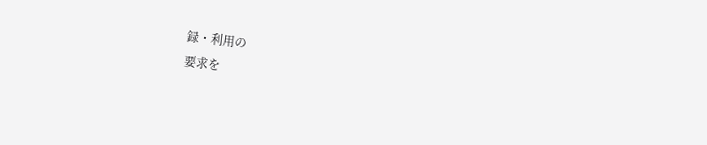録・利用の
要求を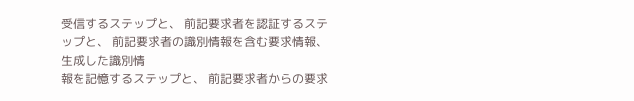受信するステップと、 前記要求者を認証するステップと、 前記要求者の識別情報を含む要求情報、生成した識別情
報を記憶するステップと、 前記要求者からの要求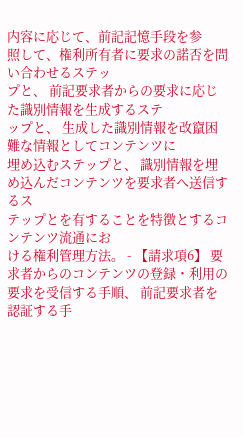内容に応じて、前記記憶手段を参
照して、権利所有者に要求の諾否を問い合わせるステッ
プと、 前記要求者からの要求に応じた識別情報を生成するステ
ップと、 生成した識別情報を改竄困難な情報としてコンテンツに
埋め込むステップと、 識別情報を埋め込んだコンテンツを要求者へ送信するス
テップとを有することを特徴とするコンテンツ流通にお
ける権利管理方法。 - 【請求項6】 要求者からのコンテンツの登録・利用の
要求を受信する手順、 前記要求者を認証する手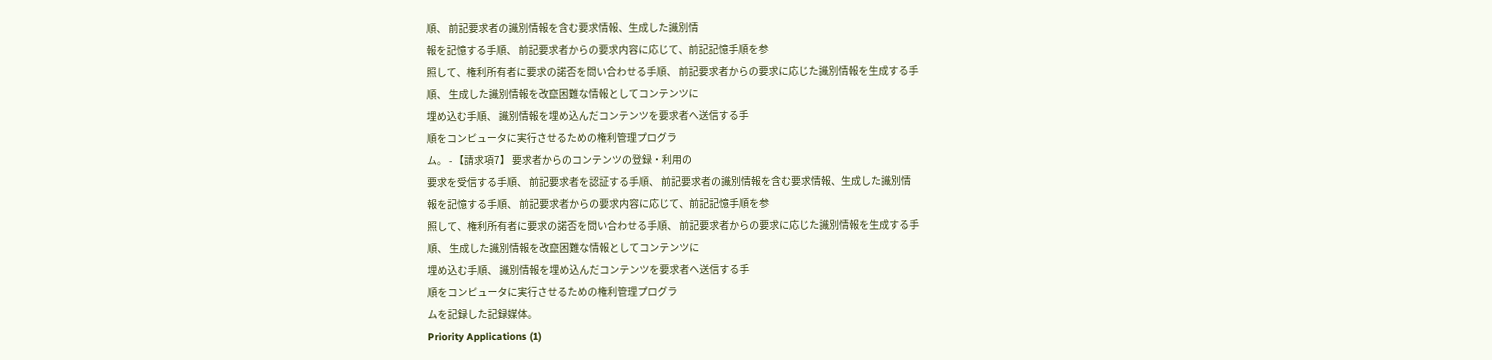順、 前記要求者の識別情報を含む要求情報、生成した識別情
報を記憶する手順、 前記要求者からの要求内容に応じて、前記記憶手順を参
照して、権利所有者に要求の諾否を問い合わせる手順、 前記要求者からの要求に応じた識別情報を生成する手
順、 生成した識別情報を改竄困難な情報としてコンテンツに
埋め込む手順、 識別情報を埋め込んだコンテンツを要求者へ送信する手
順をコンピュータに実行させるための権利管理プログラ
ム。 - 【請求項7】 要求者からのコンテンツの登録・利用の
要求を受信する手順、 前記要求者を認証する手順、 前記要求者の識別情報を含む要求情報、生成した識別情
報を記憶する手順、 前記要求者からの要求内容に応じて、前記記憶手順を参
照して、権利所有者に要求の諾否を問い合わせる手順、 前記要求者からの要求に応じた識別情報を生成する手
順、 生成した識別情報を改竄困難な情報としてコンテンツに
埋め込む手順、 識別情報を埋め込んだコンテンツを要求者へ送信する手
順をコンピュータに実行させるための権利管理プログラ
ムを記録した記録媒体。
Priority Applications (1)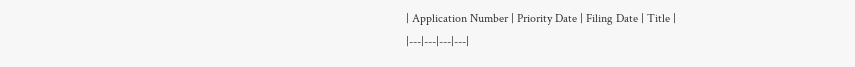| Application Number | Priority Date | Filing Date | Title |
|---|---|---|---|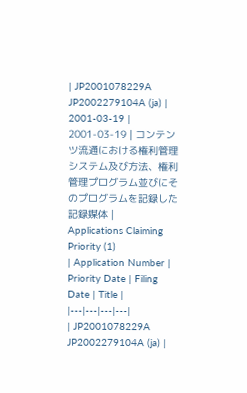| JP2001078229A JP2002279104A (ja) | 2001-03-19 | 2001-03-19 | コンテンツ流通における権利管理システム及び方法、権利管理プログラム並びにそのプログラムを記録した記録媒体 |
Applications Claiming Priority (1)
| Application Number | Priority Date | Filing Date | Title |
|---|---|---|---|
| JP2001078229A JP2002279104A (ja) |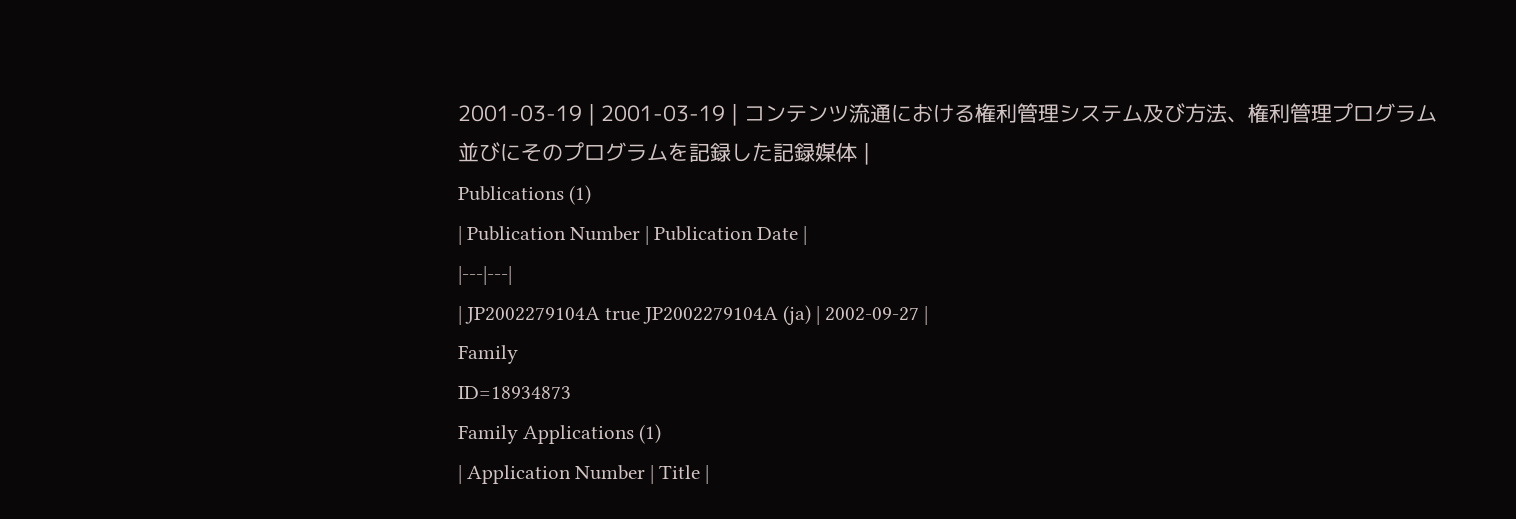2001-03-19 | 2001-03-19 | コンテンツ流通における権利管理システム及び方法、権利管理プログラム並びにそのプログラムを記録した記録媒体 |
Publications (1)
| Publication Number | Publication Date |
|---|---|
| JP2002279104A true JP2002279104A (ja) | 2002-09-27 |
Family
ID=18934873
Family Applications (1)
| Application Number | Title |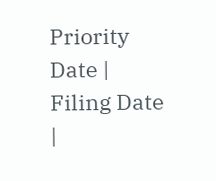Priority Date | Filing Date |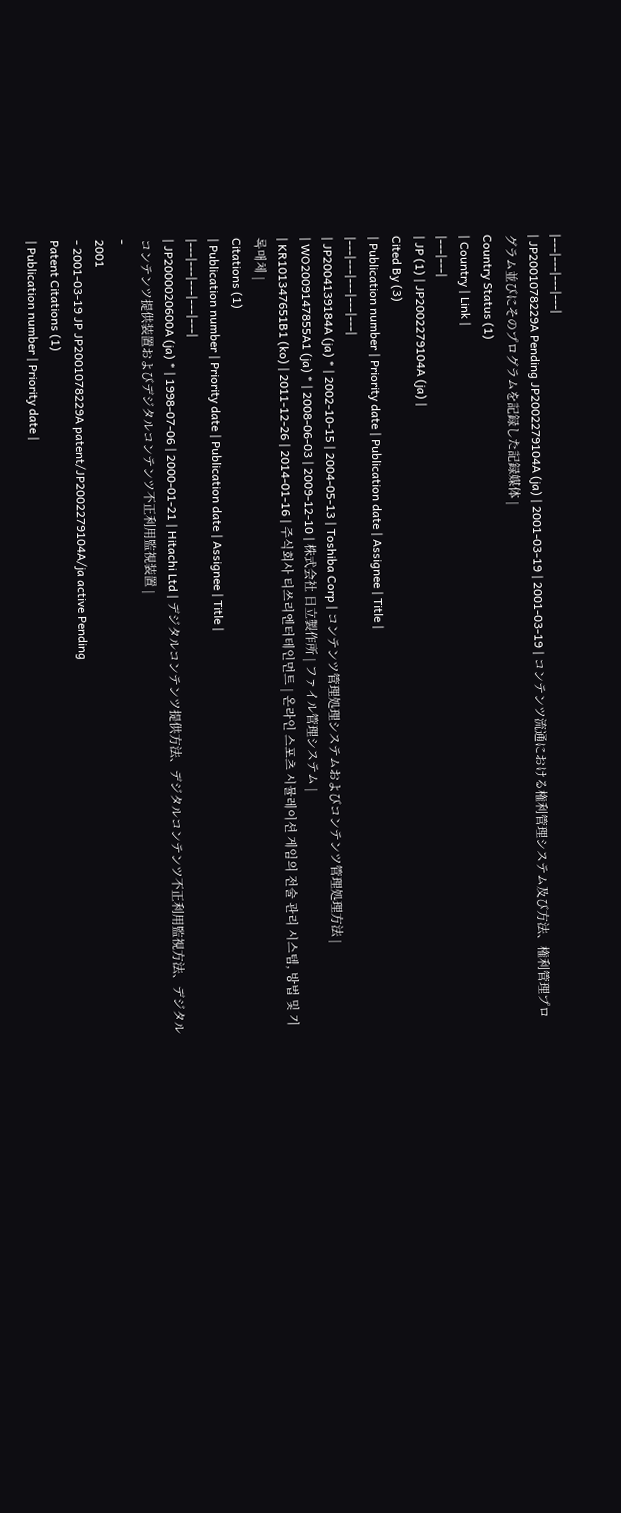|---|---|---|---|
| JP2001078229A Pending JP2002279104A (ja) | 2001-03-19 | 2001-03-19 | コンテンツ流通における権利管理システム及び方法、権利管理プログラム並びにそのプログラムを記録した記録媒体 |
Country Status (1)
| Country | Link |
|---|---|
| JP (1) | JP2002279104A (ja) |
Cited By (3)
| Publication number | Priority date | Publication date | Assignee | Title |
|---|---|---|---|---|
| JP2004139184A (ja) * | 2002-10-15 | 2004-05-13 | Toshiba Corp | コンテンツ管理処理システムおよびコンテンツ管理処理方法 |
| WO2009147855A1 (ja) * | 2008-06-03 | 2009-12-10 | 株式会社 日立製作所 | ファイル管理システム |
| KR101347651B1 (ko) | 2011-12-26 | 2014-01-16 | 주식회사 티쓰리엔터테인먼트 | 온라인 스포츠 시뮬레이션 게임의 전술 관리 시스템, 방법 및 기록매체 |
Citations (1)
| Publication number | Priority date | Publication date | Assignee | Title |
|---|---|---|---|---|
| JP2000020600A (ja) * | 1998-07-06 | 2000-01-21 | Hitachi Ltd | デジタルコンテンツ提供方法、デジタルコンテンツ不正利用監視方法、デジタルコンテンツ提供装置およびデジタルコンテンツ不正利用監視装置 |
-
2001
- 2001-03-19 JP JP2001078229A patent/JP2002279104A/ja active Pending
Patent Citations (1)
| Publication number | Priority date |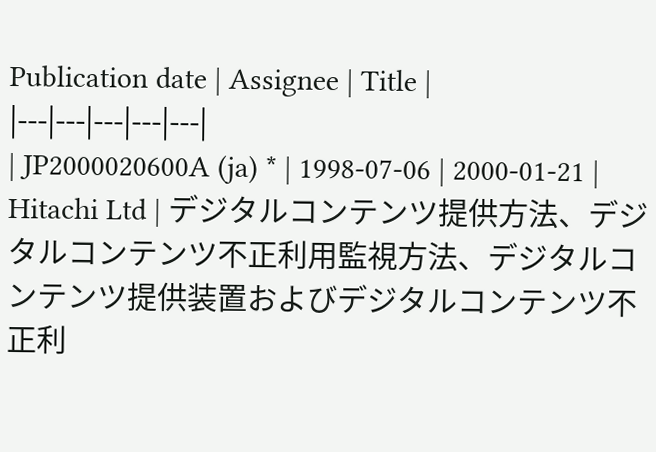Publication date | Assignee | Title |
|---|---|---|---|---|
| JP2000020600A (ja) * | 1998-07-06 | 2000-01-21 | Hitachi Ltd | デジタルコンテンツ提供方法、デジタルコンテンツ不正利用監視方法、デジタルコンテンツ提供装置およびデジタルコンテンツ不正利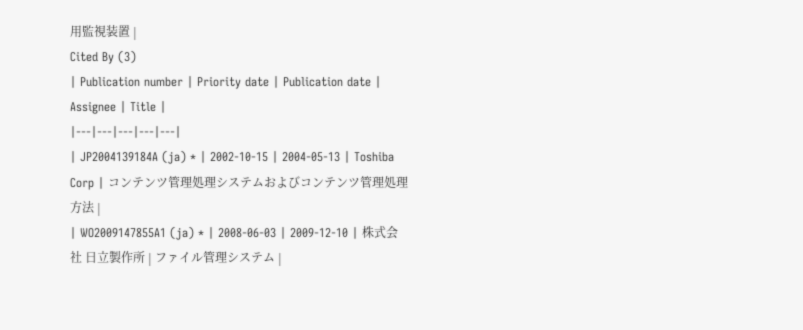用監視装置 |
Cited By (3)
| Publication number | Priority date | Publication date | Assignee | Title |
|---|---|---|---|---|
| JP2004139184A (ja) * | 2002-10-15 | 2004-05-13 | Toshiba Corp | コンテンツ管理処理システムおよびコンテンツ管理処理方法 |
| WO2009147855A1 (ja) * | 2008-06-03 | 2009-12-10 | 株式会社 日立製作所 | ファイル管理システム |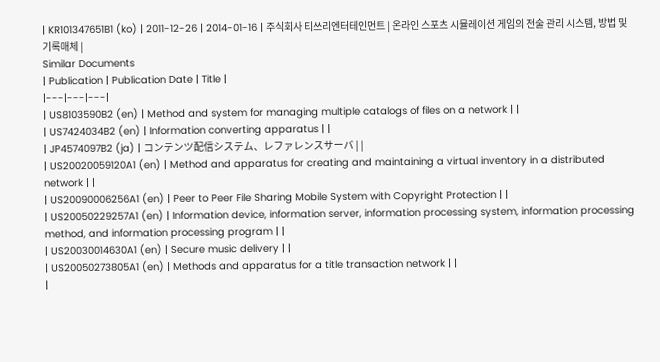| KR101347651B1 (ko) | 2011-12-26 | 2014-01-16 | 주식회사 티쓰리엔터테인먼트 | 온라인 스포츠 시뮬레이션 게임의 전술 관리 시스템, 방법 및 기록매체 |
Similar Documents
| Publication | Publication Date | Title |
|---|---|---|
| US8103590B2 (en) | Method and system for managing multiple catalogs of files on a network | |
| US7424034B2 (en) | Information converting apparatus | |
| JP4574097B2 (ja) | コンテンツ配信システム、レファレンスサーバ | |
| US20020059120A1 (en) | Method and apparatus for creating and maintaining a virtual inventory in a distributed network | |
| US20090006256A1 (en) | Peer to Peer File Sharing Mobile System with Copyright Protection | |
| US20050229257A1 (en) | Information device, information server, information processing system, information processing method, and information processing program | |
| US20030014630A1 (en) | Secure music delivery | |
| US20050273805A1 (en) | Methods and apparatus for a title transaction network | |
|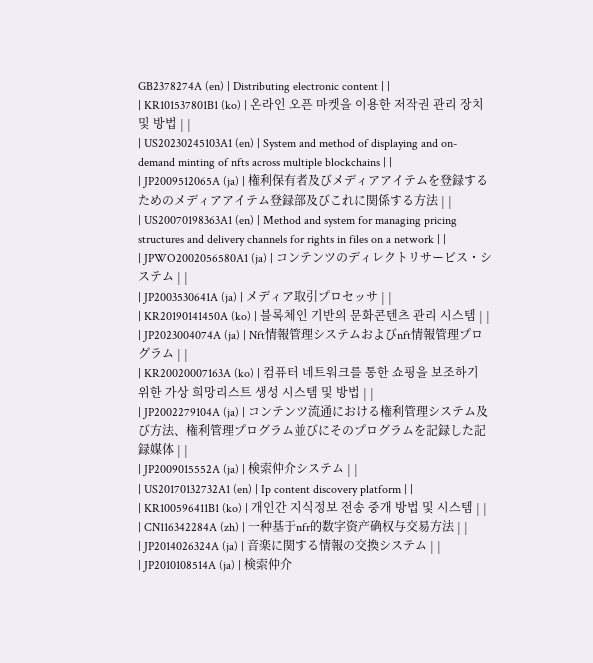GB2378274A (en) | Distributing electronic content | |
| KR101537801B1 (ko) | 온라인 오픈 마켓을 이용한 저작권 관리 장치 및 방법 | |
| US20230245103A1 (en) | System and method of displaying and on-demand minting of nfts across multiple blockchains | |
| JP2009512065A (ja) | 権利保有者及びメディアアイテムを登録するためのメディアアイテム登録部及びこれに関係する方法 | |
| US20070198363A1 (en) | Method and system for managing pricing structures and delivery channels for rights in files on a network | |
| JPWO2002056580A1 (ja) | コンテンツのディレクトリサービス・システム | |
| JP2003530641A (ja) | メディア取引プロセッサ | |
| KR20190141450A (ko) | 블록체인 기반의 문화콘텐츠 관리 시스템 | |
| JP2023004074A (ja) | Nft情報管理システムおよびnft情報管理プログラム | |
| KR20020007163A (ko) | 컴퓨터 네트워크를 통한 쇼핑을 보조하기 위한 가상 희망리스트 생성 시스템 및 방법 | |
| JP2002279104A (ja) | コンテンツ流通における権利管理システム及び方法、権利管理プログラム並びにそのプログラムを記録した記録媒体 | |
| JP2009015552A (ja) | 検索仲介システム | |
| US20170132732A1 (en) | Ip content discovery platform | |
| KR100596411B1 (ko) | 개인간 지식정보 전송 중개 방법 및 시스템 | |
| CN116342284A (zh) | 一种基于nfr的数字资产确权与交易方法 | |
| JP2014026324A (ja) | 音楽に関する情報の交換システム | |
| JP2010108514A (ja) | 検索仲介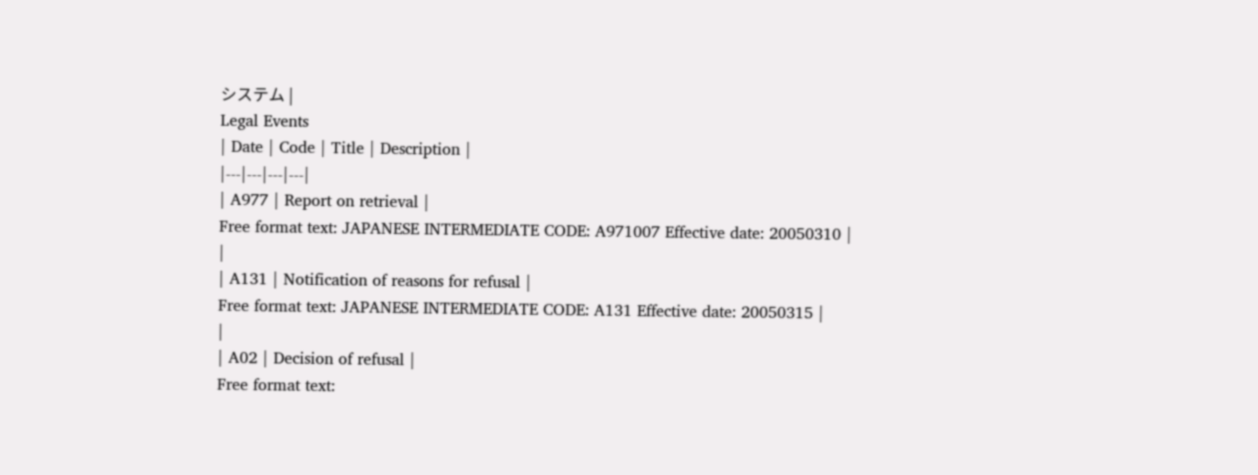システム |
Legal Events
| Date | Code | Title | Description |
|---|---|---|---|
| A977 | Report on retrieval |
Free format text: JAPANESE INTERMEDIATE CODE: A971007 Effective date: 20050310 |
|
| A131 | Notification of reasons for refusal |
Free format text: JAPANESE INTERMEDIATE CODE: A131 Effective date: 20050315 |
|
| A02 | Decision of refusal |
Free format text: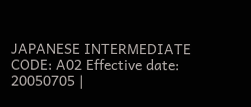JAPANESE INTERMEDIATE CODE: A02 Effective date: 20050705 |